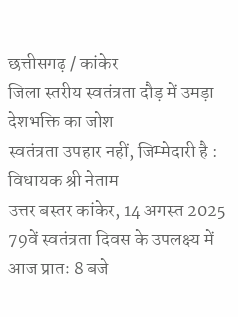छत्तीसगढ़ / कांकेर
जिला स्तरीय स्वतंत्रता दौड़ में उमड़ा देशभक्ति का जोश
स्वतंत्रता उपहार नहीं, जिम्मेदारी है : विधायक श्री नेताम
उत्तर बस्तर कांकेर, 14 अगस्त 2025
79वें स्वतंत्रता दिवस के उपलक्ष्य में आज प्रातः 8 बजे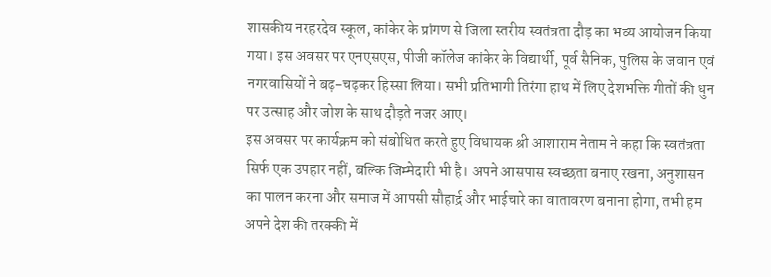शासकीय नरहरदेव स्कूल, कांकेर के प्रांगण से जिला स्तरीय स्वतंत्रता दौड़ का भव्य आयोजन किया गया। इस अवसर पर एनएसएस, पीजी कॉलेज कांकेर के विद्यार्थी, पूर्व सैनिक, पुलिस के जवान एवं नगरवासियों ने बढ़-चढ़कर हिस्सा लिया। सभी प्रतिभागी तिरंगा हाथ में लिए देशभक्ति गीतों की धुन पर उत्साह और जोश के साथ दौड़ते नजर आए।
इस अवसर पर कार्यक्रम को संबोधित करते हुए विधायक श्री आशाराम नेताम ने कहा कि स्वतंत्रता सिर्फ एक उपहार नहीं, बल्कि जिम्मेदारी भी है। अपने आसपास स्वच्छता बनाए रखना, अनुशासन का पालन करना और समाज में आपसी सौहार्द्र और भाईचारे का वातावरण बनाना होगा, तभी हम अपने देश की तरक्की में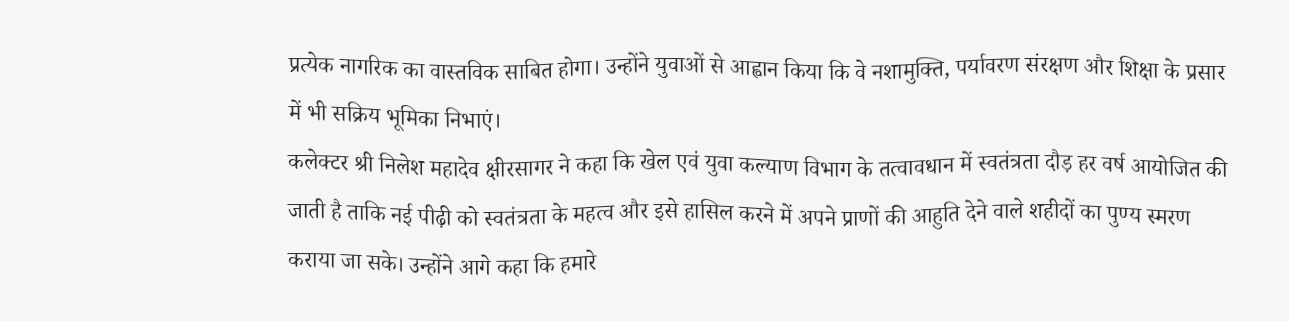प्रत्येक नागरिक का वास्तविक साबित होगा। उन्होंने युवाओं से आह्वान किया कि वे नशामुक्ति, पर्यावरण संरक्षण और शिक्षा के प्रसार में भी सक्रिय भूमिका निभाएं।
कलेक्टर श्री निलेश महादेव क्षीरसागर ने कहा कि खेल एवं युवा कल्याण विभाग के तत्वावधान में स्वतंत्रता दौड़ हर वर्ष आयोजित की जाती है ताकि नई पीढ़ी को स्वतंत्रता के महत्व और इसे हासिल करने में अपने प्राणों की आहुति देने वाले शहीदों का पुण्य स्मरण कराया जा सके। उन्होंने आगे कहा कि हमारे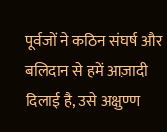पूर्वजों ने कठिन संघर्ष और बलिदान से हमें आज़ादी दिलाई है, उसे अक्षुण्ण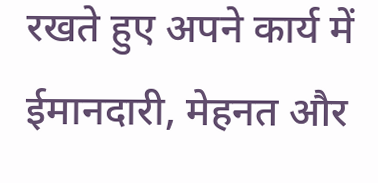रखते हुए अपने कार्य में ईमानदारी, मेहनत और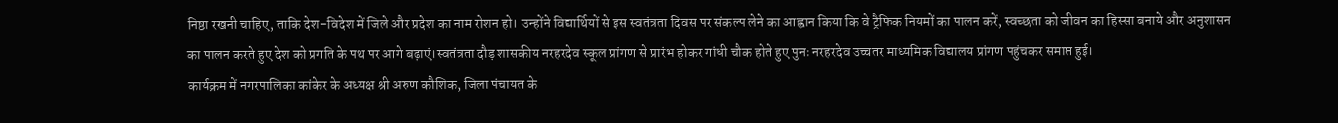निष्ठा रखनी चाहिए, ताकि देश-विदेश में जिले और प्रदेश का नाम रोशन हो। उन्होंने विद्यार्थियों से इस स्वतंत्रता दिवस पर संकल्प लेने का आह्वान किया कि वे ट्रैफिक नियमों का पालन करें, स्वच्छता को जीवन का हिस्सा बनाये और अनुशासन का पालन करते हुए देश को प्रगति के पथ पर आगे बढ़ाएं।स्वतंत्रता दौड़ शासकीय नरहरदेव स्कूल प्रांगण से प्रारंभ होकर गांधी चौक होते हुए पुनः नरहरदेव उच्चतर माध्यमिक विद्यालय प्रांगण पहुंचकर समाप्त हुई।
कार्यक्रम में नगरपालिका कांकेर के अध्यक्ष श्री अरुण कौशिक, जिला पंचायत के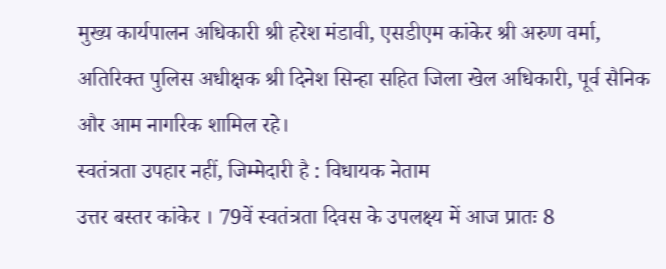मुख्य कार्यपालन अधिकारी श्री हरेश मंडावी, एसडीएम कांकेर श्री अरुण वर्मा, अतिरिक्त पुलिस अधीक्षक श्री दिनेश सिन्हा सहित जिला खेल अधिकारी, पूर्व सैनिक और आम नागरिक शामिल रहे।
स्वतंत्रता उपहार नहीं, जिम्मेदारी है : विधायक नेताम
उत्तर बस्तर कांकेर । 79वें स्वतंत्रता दिवस के उपलक्ष्य में आज प्रातः 8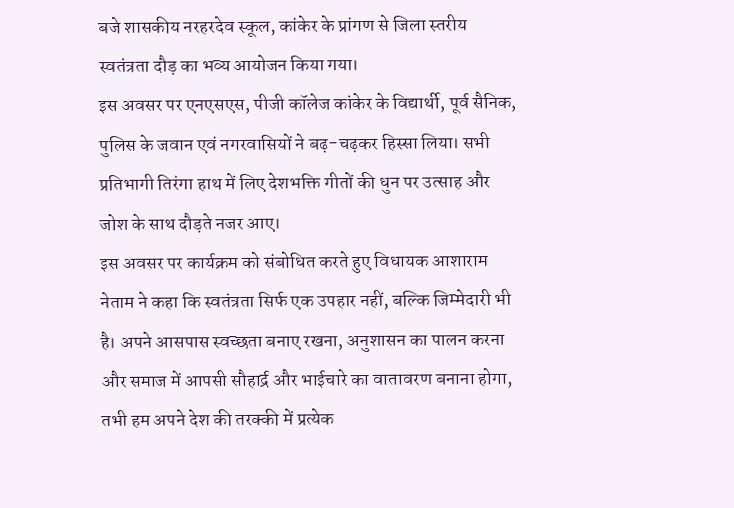बजे शासकीय नरहरदेव स्कूल, कांकेर के प्रांगण से जिला स्तरीय स्वतंत्रता दौड़ का भव्य आयोजन किया गया।
इस अवसर पर एनएसएस, पीजी कॉलेज कांकेर के विद्यार्थी, पूर्व सैनिक, पुलिस के जवान एवं नगरवासियों ने बढ़-चढ़कर हिस्सा लिया। सभी प्रतिभागी तिरंगा हाथ में लिए देशभक्ति गीतों की धुन पर उत्साह और जोश के साथ दौड़ते नजर आए।
इस अवसर पर कार्यक्रम को संबोधित करते हुए विधायक आशाराम नेताम ने कहा कि स्वतंत्रता सिर्फ एक उपहार नहीं, बल्कि जिम्मेदारी भी है। अपने आसपास स्वच्छता बनाए रखना, अनुशासन का पालन करना और समाज में आपसी सौहार्द्र और भाईचारे का वातावरण बनाना होगा, तभी हम अपने देश की तरक्की में प्रत्येक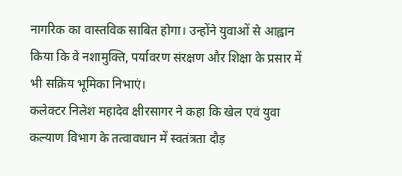नागरिक का वास्तविक साबित होगा। उन्होंने युवाओं से आह्वान किया कि वे नशामुक्ति, पर्यावरण संरक्षण और शिक्षा के प्रसार में भी सक्रिय भूमिका निभाएं।
कलेक्टर निलेश महादेव क्षीरसागर ने कहा कि खेल एवं युवा कल्याण विभाग के तत्वावधान में स्वतंत्रता दौड़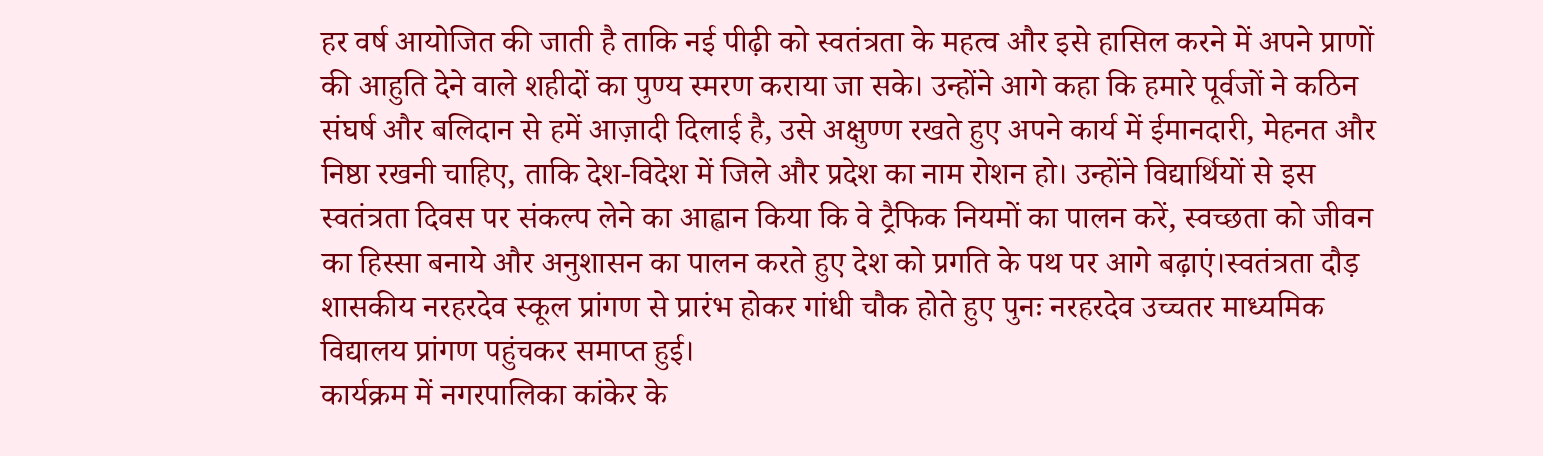हर वर्ष आयोजित की जाती है ताकि नई पीढ़ी को स्वतंत्रता के महत्व और इसे हासिल करने में अपने प्राणों की आहुति देने वाले शहीदों का पुण्य स्मरण कराया जा सके। उन्होंने आगे कहा कि हमारे पूर्वजों ने कठिन संघर्ष और बलिदान से हमें आज़ादी दिलाई है, उसे अक्षुण्ण रखते हुए अपने कार्य में ईमानदारी, मेहनत और निष्ठा रखनी चाहिए, ताकि देश-विदेश में जिले और प्रदेश का नाम रोशन हो। उन्होंने विद्यार्थियों से इस स्वतंत्रता दिवस पर संकल्प लेने का आह्वान किया कि वे ट्रैफिक नियमों का पालन करें, स्वच्छता को जीवन का हिस्सा बनाये और अनुशासन का पालन करते हुए देश को प्रगति के पथ पर आगे बढ़ाएं।स्वतंत्रता दौड़ शासकीय नरहरदेव स्कूल प्रांगण से प्रारंभ होकर गांधी चौक होते हुए पुनः नरहरदेव उच्चतर माध्यमिक विद्यालय प्रांगण पहुंचकर समाप्त हुई।
कार्यक्रम में नगरपालिका कांकेर के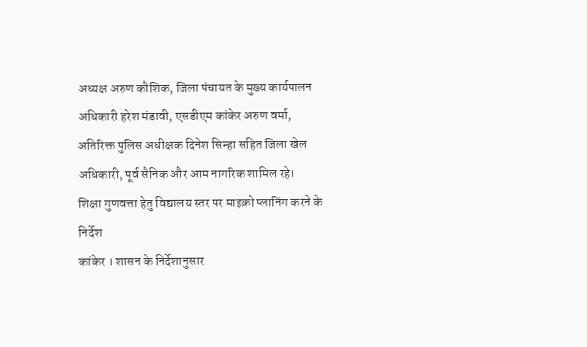अध्यक्ष अरुण कौशिक, जिला पंचायत के मुख्य कार्यपालन अधिकारी हरेश मंडावी, एसडीएम कांकेर अरुण वर्मा, अतिरिक्त पुलिस अधीक्षक दिनेश सिन्हा सहित जिला खेल अधिकारी, पूर्व सैनिक और आम नागरिक शामिल रहे।
शिक्षा गुणवत्ता हेतु विद्यालय स्तर पर माइक्रो प्लानिंग करने के निर्देश
कांकेर । शासन के निर्देशानुसार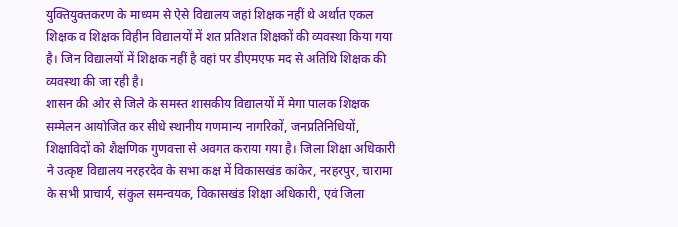युक्तियुक्तकरण के माध्यम से ऐसे विद्यालय जहां शिक्षक नहीं थे अर्थात एकल शिक्षक व शिक्षक विहीन विद्यालयों में शत प्रतिशत शिक्षकों की व्यवस्था किया गया है। जिन विद्यालयों में शिक्षक नहीं है वहां पर डीएमएफ मद से अतिथि शिक्षक की व्यवस्था की जा रही है।
शासन की ओर से जिले के समस्त शासकीय विद्यालयों में मेगा पालक शिक्षक सम्मेलन आयोजित कर सीधे स्थानीय गणमान्य नागरिकों, जनप्रतिनिधियों, शिक्षाविदों को शैक्षणिक गुणवत्ता से अवगत कराया गया है। जिला शिक्षा अधिकारी ने उत्कृष्ट विद्यालय नरहरदेव के सभा कक्ष में विकासखंड कांकेर, नरहरपुर, चारामा के सभी प्राचार्य, संकुल समन्वयक, विकासखंड शिक्षा अधिकारी, एवं जिला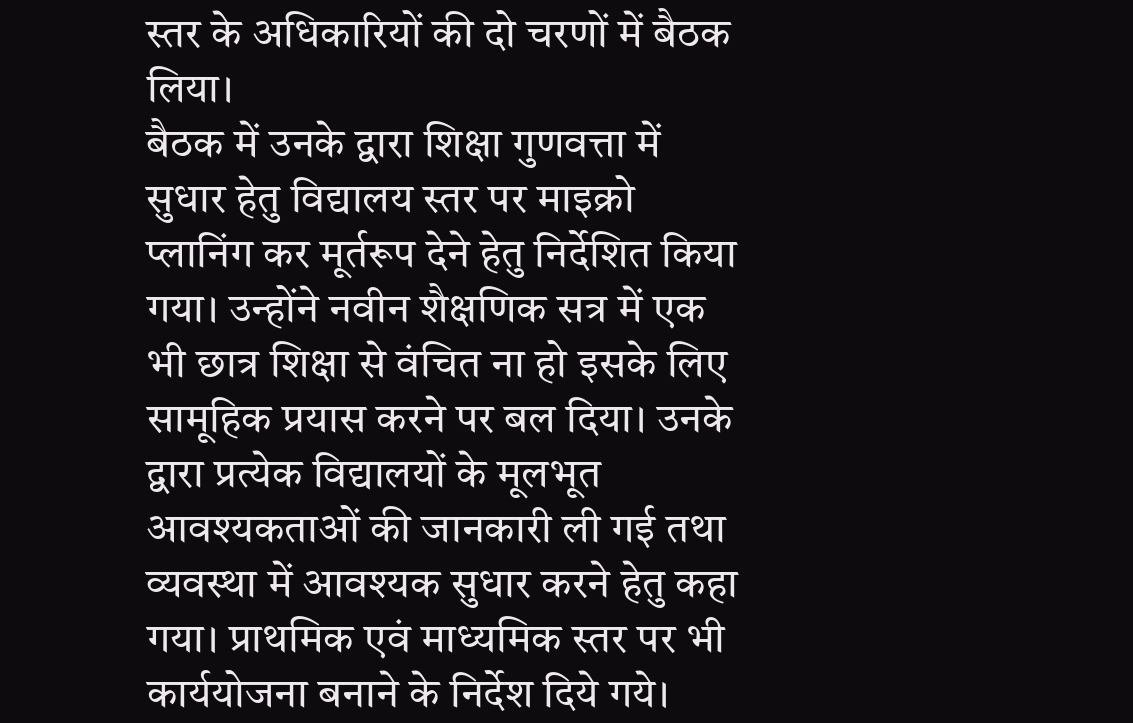स्तर के अधिकारियों की दो चरणों में बैठक लिया।
बैठक में उनके द्वारा शिक्षा गुणवत्ता में सुधार हेतु विद्यालय स्तर पर माइक्रो प्लानिंग कर मूर्तरूप देने हेतु निर्देशित किया गया। उन्होंने नवीन शैक्षणिक सत्र में एक भी छात्र शिक्षा से वंचित ना हो इसके लिए सामूहिक प्रयास करने पर बल दिया। उनके द्वारा प्रत्येक विद्यालयों के मूलभूत आवश्यकताओं की जानकारी ली गई तथा व्यवस्था में आवश्यक सुधार करने हेतु कहा गया। प्राथमिक एवं माध्यमिक स्तर पर भी कार्ययोजना बनाने के निर्देश दिये गये।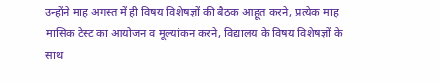उन्होंने माह अगस्त में ही विषय विशेषज्ञों की बैठक आहूत करने, प्रत्येक माह मासिक टेस्ट का आयोजन व मूल्यांकन करने, विद्यालय के विषय विशेषज्ञों के साथ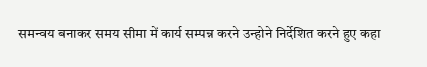समन्वय बनाकर समय सीमा में कार्य सम्पन्न करने उन्होने निर्देशित करने हुए कहा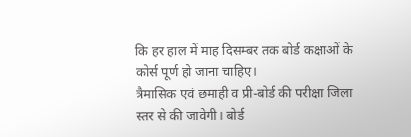कि हर हाल में माह दिसम्बर तक बोर्ड कक्षाओं के कोर्स पूर्ण हो जाना चाहिए।
त्रैमासिक एवं छमाही व प्री-बोर्ड की परीक्षा जिला स्तर से की जावेगी। बोर्ड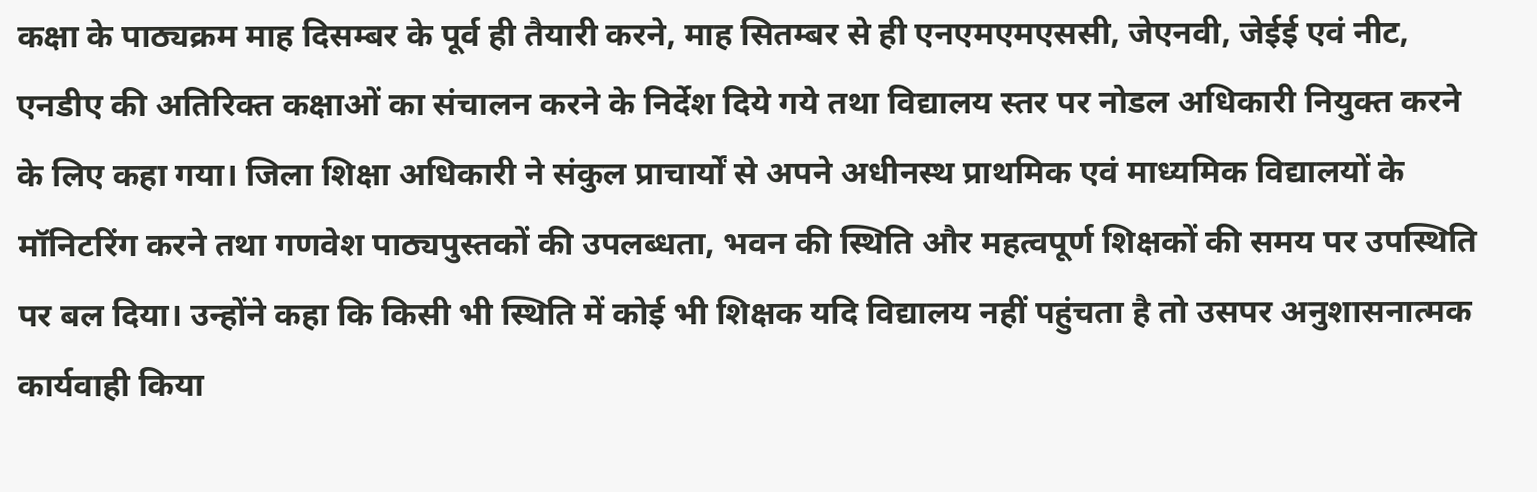कक्षा के पाठ्यक्रम माह दिसम्बर के पूर्व ही तैयारी करने, माह सितम्बर से ही एनएमएमएससी, जेएनवी, जेईई एवं नीट, एनडीए की अतिरिक्त कक्षाओं का संचालन करने के निर्देश दिये गये तथा विद्यालय स्तर पर नोडल अधिकारी नियुक्त करने के लिए कहा गया। जिला शिक्षा अधिकारी ने संकुल प्राचार्यों से अपने अधीनस्थ प्राथमिक एवं माध्यमिक विद्यालयों के मॉनिटरिंग करने तथा गणवेश पाठ्यपुस्तकों की उपलब्धता, भवन की स्थिति और महत्वपूर्ण शिक्षकों की समय पर उपस्थिति पर बल दिया। उन्होंने कहा कि किसी भी स्थिति में कोई भी शिक्षक यदि विद्यालय नहीं पहुंचता है तो उसपर अनुशासनात्मक कार्यवाही किया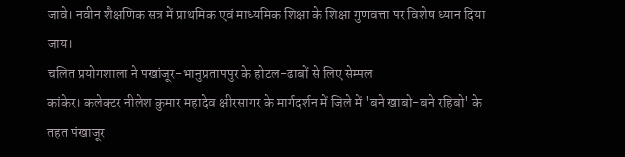जावे। नवीन शैक्षणिक सत्र में प्राथमिक एवं माध्यमिक शिक्षा के शिक्षा गुणवत्ता पर विशेष ध्यान दिया जाय।
चलित प्रयोगशाला ने पखांजूर-भानुप्रतापपुर के होटल-ढाबों से लिए सेम्पल
कांकेर। कलेक्टर नीलेश कुमार महादेव क्षीरसागर के मार्गदर्शन में जिले में 'बने खाबो-बने रहिबो' के तहत पंखाजूर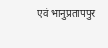एवं भानुप्रतापपुर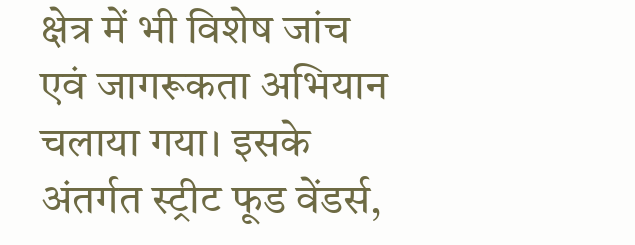क्षेत्र में भी विशेष जांच एवं जागरूकता अभियान चलाया गया। इसके अंतर्गत स्ट्रीट फूड वेंडर्स,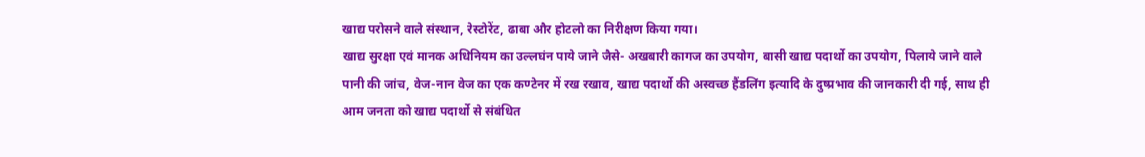खाद्य परोसने वाले संस्थान, रेस्टोरेंट, ढाबा और होटलो का निरीक्षण किया गया।
खाद्य सुरक्षा एवं मानक अधिनियम का उल्लघंन पाये जाने जैसे- अखबारी कागज का उपयोग, बासी खाद्य पदार्थो का उपयोग, पिलाये जाने वाले पानी की जांच, वेज-नान वेज का एक कण्टेनर में रख रखाव, खाद्य पदार्थो की अस्वच्छ हैंडलिंग इत्यादि के दुष्प्रभाव की जानकारी दी गई, साथ ही आम जनता को खाद्य पदार्थो से संबंधित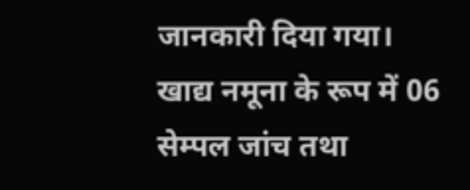जानकारी दिया गया। खाद्य नमूना के रूप में 06 सेम्पल जांच तथा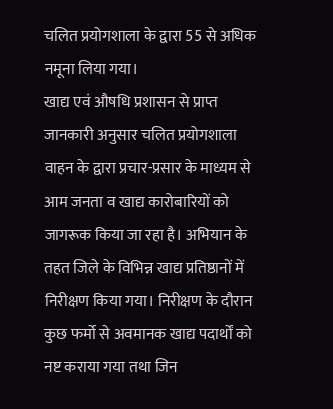चलित प्रयोगशाला के द्वारा 55 से अधिक नमूना लिया गया।
खाद्य एवं औषधि प्रशासन से प्राप्त जानकारी अनुसार चलित प्रयोगशाला वाहन के द्वारा प्रचार-प्रसार के माध्यम से आम जनता व खाद्य कारोबारियों को जागरूक किया जा रहा है। अभियान के तहत जिले के विभिन्न खाद्य प्रतिष्ठानों में निरीक्षण किया गया। निरीक्षण के दौरान कुछ फर्मो से अवमानक खाद्य पदार्थों को नष्ट कराया गया तथा जिन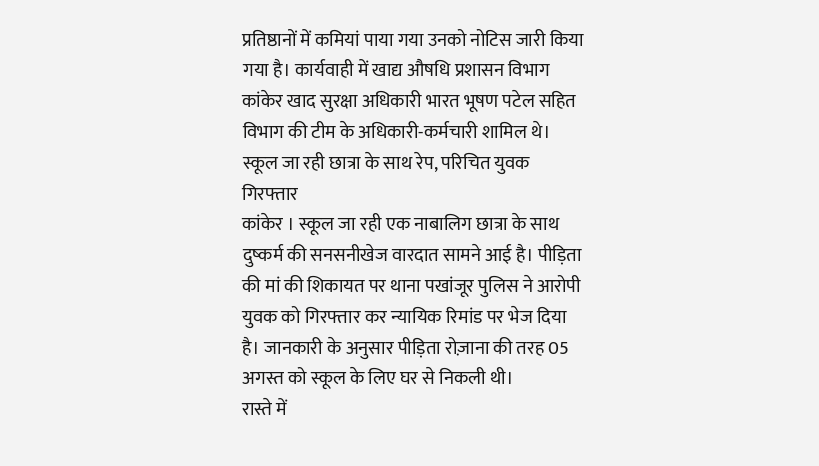प्रतिष्ठानों में कमियां पाया गया उनको नोटिस जारी किया गया है। कार्यवाही में खाद्य औषधि प्रशासन विभाग कांकेर खाद सुरक्षा अधिकारी भारत भूषण पटेल सहित विभाग की टीम के अधिकारी-कर्मचारी शामिल थे।
स्कूल जा रही छात्रा के साथ रेप, परिचित युवक गिरफ्तार
कांकेर । स्कूल जा रही एक नाबालिग छात्रा के साथ दुष्कर्म की सनसनीखेज वारदात सामने आई है। पीड़िता की मां की शिकायत पर थाना पखांजूर पुलिस ने आरोपी युवक को गिरफ्तार कर न्यायिक रिमांड पर भेज दिया है। जानकारी के अनुसार पीड़िता रोज़ाना की तरह 05 अगस्त को स्कूल के लिए घर से निकली थी।
रास्ते में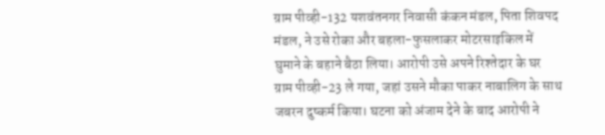ग्राम पीव्ही-132 यशवंतनगर निवासी कंकन मंडल, पिता शिवपद मंडल, ने उसे रोका और बहला-फुसलाकर मोटरसाइकिल में घुमाने के बहाने बैठा लिया। आरोपी उसे अपने रिश्तेदार के घर ग्राम पीव्ही-23 ले गया, जहां उसने मौका पाकर नाबालिग के साथ जबरन दुष्कर्म किया। घटना को अंजाम देने के बाद आरोपी ने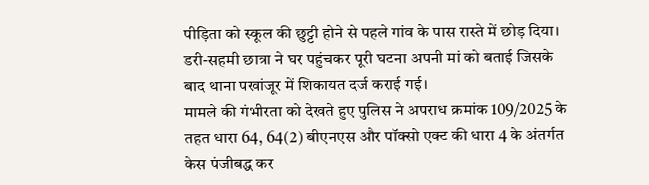पीड़िता को स्कूल की छुट्टी होने से पहले गांव के पास रास्ते में छोड़ दिया। डरी-सहमी छात्रा ने घर पहुंचकर पूरी घटना अपनी मां को बताई जिसके बाद थाना पखांजूर में शिकायत दर्ज कराई गई।
मामले की गंभीरता को देखते हुए पुलिस ने अपराध क्रमांक 109/2025 के तहत धारा 64, 64(2) बीएनएस और पॉक्सो एक्ट की धारा 4 के अंतर्गत केस पंजीबद्ध कर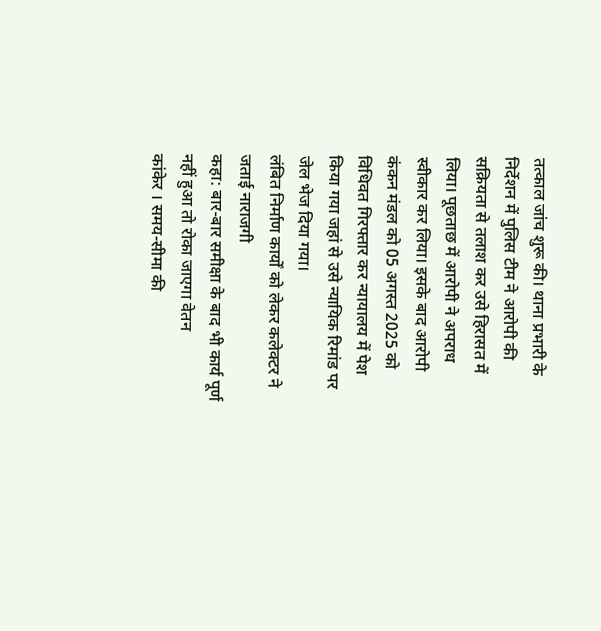तत्काल जांच शुरू की। थाना प्रभारी के निर्देशन में पुलिस टीम ने आरोपी की सक्रियता से तलाश कर उसे हिरासत में लिया। पूछताछ में आरोपी ने अपराध स्वीकार कर लिया। इसके बाद आरोपी कंकन मंडल को 05 अगस्त 2025 को विधिवत गिरफ्तार कर न्यायालय में पेश किया गया जहां से उसे न्यायिक रिमांड पर जेल भेज दिया गया।
लंबित निर्माण कार्यों को लेकर कलेक्टर ने जताई नाराजगी
कहा: बार-बार समीक्षा के बाद भी कार्य पूर्ण नहीं हुआ तो रोका जाएगा वेतन
कांकेर । समय-सीमा की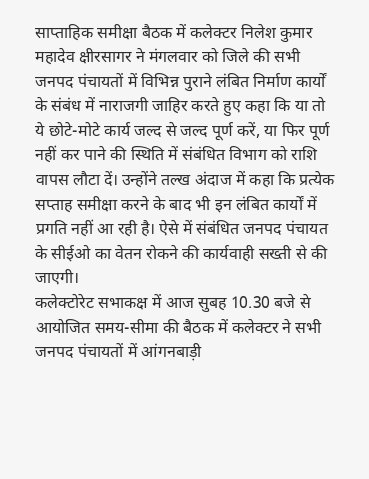साप्ताहिक समीक्षा बैठक में कलेक्टर निलेश कुमार महादेव क्षीरसागर ने मंगलवार को जिले की सभी जनपद पंचायतों में विभिन्न पुराने लंबित निर्माण कार्यों के संबंध में नाराजगी जाहिर करते हुए कहा कि या तो ये छोटे-मोटे कार्य जल्द से जल्द पूर्ण करें, या फिर पूर्ण नहीं कर पाने की स्थिति में संबंधित विभाग को राशि वापस लौटा दें। उन्होंने तल्ख अंदाज में कहा कि प्रत्येक सप्ताह समीक्षा करने के बाद भी इन लंबित कार्यों में प्रगति नहीं आ रही है। ऐसे में संबंधित जनपद पंचायत के सीईओ का वेतन रोकने की कार्यवाही सख्ती से की जाएगी।
कलेक्टोरेट सभाकक्ष में आज सुबह 10.30 बजे से आयोजित समय-सीमा की बैठक में कलेक्टर ने सभी जनपद पंचायतों में आंगनबाड़ी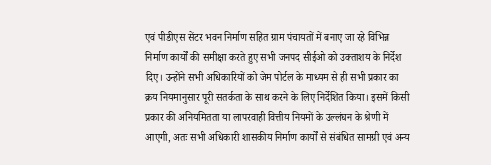एवं पीडीएस सेंटर भवन निर्माण सहित ग्राम पंचायतों में बनाए जा रहे विभिन्न निर्माण कार्यों की समीक्षा करते हुए सभी जनपद सीईओ को उक्ताशय के निर्देश दिए। उन्होंने सभी अधिकारियों को जेम पोर्टल के माध्यम से ही सभी प्रकार का क्रय नियमानुसार पूरी सतर्कता के साथ करने के लिए निर्देशित किया। इसमें किसी प्रकार की अनियमितता या लापरवाही वित्तीय नियमों के उल्लंघन के श्रेणी में आएगी, अतः सभी अधिकारी शासकीय निर्माण कार्यों से संबंधित सामग्री एवं अन्य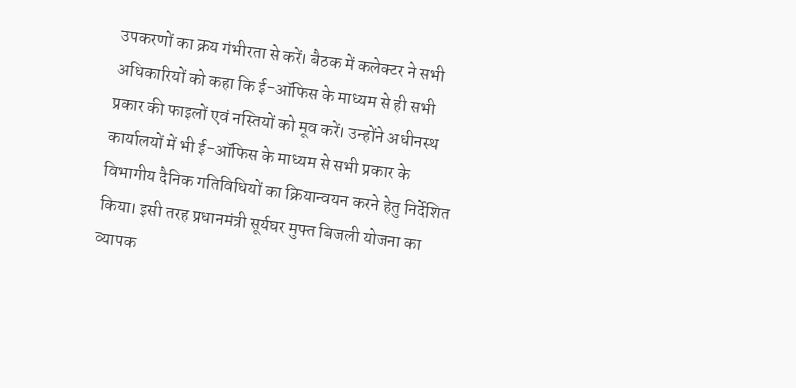उपकरणों का क्रय गंभीरता से करें। बैठक में कलेक्टर ने सभी अधिकारियों को कहा कि ई-ऑफिस के माध्यम से ही सभी प्रकार की फाइलों एवं नस्तियों को मूव करें। उन्होंने अधीनस्थ कार्यालयों में भी ई-ऑफिस के माध्यम से सभी प्रकार के विभागीय दैनिक गतिविधियों का क्रियान्वयन करने हेतु निर्देशित किया। इसी तरह प्रधानमंत्री सूर्यघर मुफ्त बिजली योजना का व्यापक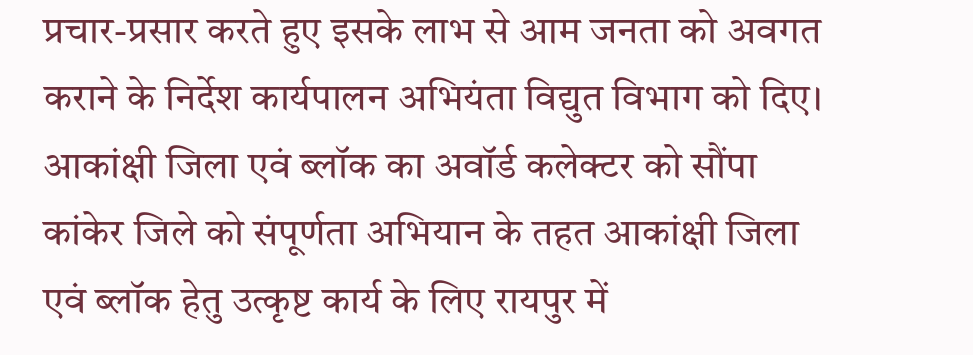प्रचार-प्रसार करते हुए इसके लाभ से आम जनता को अवगत कराने के निर्देश कार्यपालन अभियंता विद्युत विभाग को दिए।
आकांक्षी जिला एवं ब्लॉक का अवॉर्ड कलेक्टर को सौंपा
कांकेर जिले को संपूर्णता अभियान के तहत आकांक्षी जिला एवं ब्लॉक हेतु उत्कृष्ट कार्य के लिए रायपुर में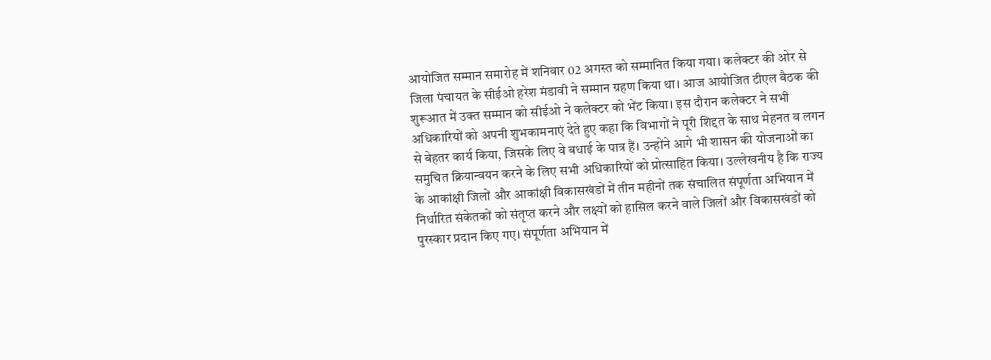आयोजित सम्मान समारोह में शनिवार 02 अगस्त को सम्मानित किया गया। कलेक्टर की ओर से जिला पंचायत के सीईओ हरेश मंडावी ने सम्मान ग्रहण किया था। आज आयोजित टीएल बैठक की शुरूआत में उक्त सम्मान को सीईओ ने कलेक्टर को भेंट किया। इस दौरान कलेक्टर ने सभी अधिकारियों को अपनी शुभकामनाएं देते हुए कहा कि विभागों ने पूरी शिद्दत के साथ मेहनत व लगन से बेहतर कार्य किया, जिसके लिए वे बधाई के पात्र हैं। उन्होंने आगे भी शासन की योजनाओं का समुचित क्रियान्वयन करने के लिए सभी अधिकारियों को प्रोत्साहित किया। उल्लेखनीय है कि राज्य के आकांक्षी जिलों और आकांक्षी विकासखंडों में तीन महीनों तक संचालित संपूर्णता अभियान में निर्धारित संकेतकों को संतृप्त करने और लक्ष्यों को हासिल करने वाले जिलों और विकासखंडों को पुरस्कार प्रदान किए गए। संपूर्णता अभियान में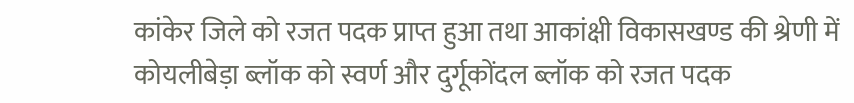कांकेर जिले को रजत पदक प्राप्त हुआ तथा आकांक्षी विकासखण्ड की श्रेणी में कोयलीबेड़ा ब्लॉक को स्वर्ण और दुर्गूकोंदल ब्लॉक को रजत पदक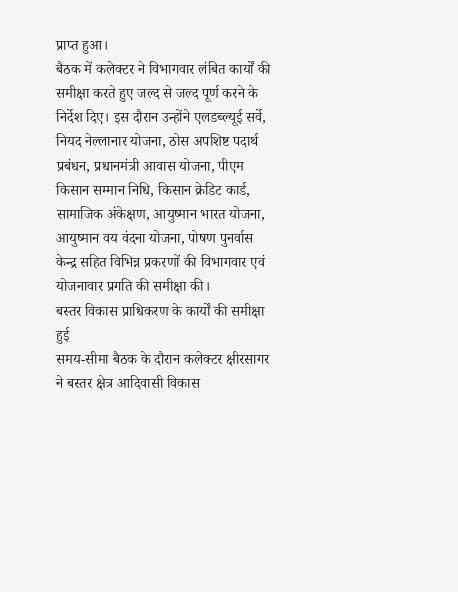प्राप्त हुआ।
बैठक में कलेक्टर ने विभागवार लंबित कार्यों की समीक्षा करते हुए जल्द से जल्द पूर्ण करने के निर्देश दिए। इस दौरान उन्होंने एलडब्ल्यूई सर्वे, नियद नेल्लानार योजना, ठोस अपशिष्ट पदार्थ प्रबंधन, प्रधानमंत्री आवास योजना, पीएम किसान सम्मान निधि, किसान क्रेडिट कार्ड, सामाजिक अंकेक्षण, आयुष्मान भारत योजना, आयुष्मान वय वंदना योजना, पोषण पुनर्वास केन्द्र सहित विभिन्न प्रकरणों की विभागवार एवं योजनावार प्रगति की समीक्षा की।
बस्तर विकास प्राधिकरण के कार्यों की समीक्षा हुई
समय-सीमा बैठक के दौरान कलेक्टर क्षीरसागर ने बस्तर क्षेत्र आदिवासी विकास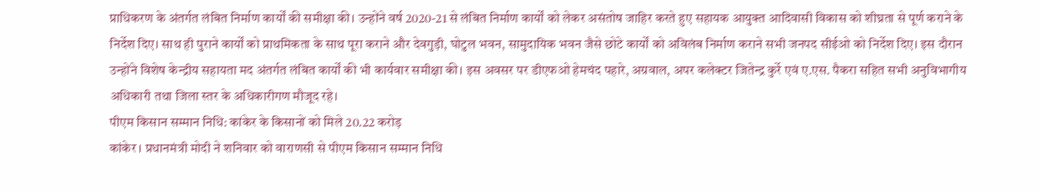प्राधिकरण के अंतर्गत लंबित निर्माण कार्यों की समीक्षा की। उन्होंने वर्ष 2020-21 से लंबित निर्माण कार्यों को लेकर असंतोष जाहिर करते हुए सहायक आयुक्त आदिवासी विकास को शीघ्रता से पूर्ण कराने के निर्देश दिए। साथ ही पुराने कार्यों को प्राथमिकता के साथ पूरा कराने और देवगुड़ी, घोटुल भवन, सामुदायिक भवन जैसे छोटे कार्यों को अविलंब निर्माण कराने सभी जनपद सीईओ को निर्देश दिए। इस दौरान उन्होंने विशेष केन्द्रीय सहायता मद अंतर्गत लंबित कार्यों की भी कार्यवार समीक्षा की। इस अवसर पर डीएफओ हेमचंद पहारे, अग्रवाल, अपर कलेक्टर जितेन्द्र कुर्रे एवं ए.एस. पैकरा सहित सभी अनुविभागीय अधिकारी तथा जिला स्तर के अधिकारीगण मौजूद रहे।
पीएम किसान सम्मान निधि: कांकेर के किसानों को मिले 20.22 करोड़
कांकेर । प्रधानमंत्री मोदी ने शनिवार को वाराणसी से पीएम किसान सम्मान निधि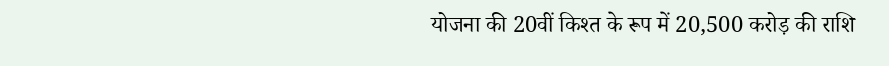योजना की 20वीं किश्त के रूप में 20,500 करोड़ की राशि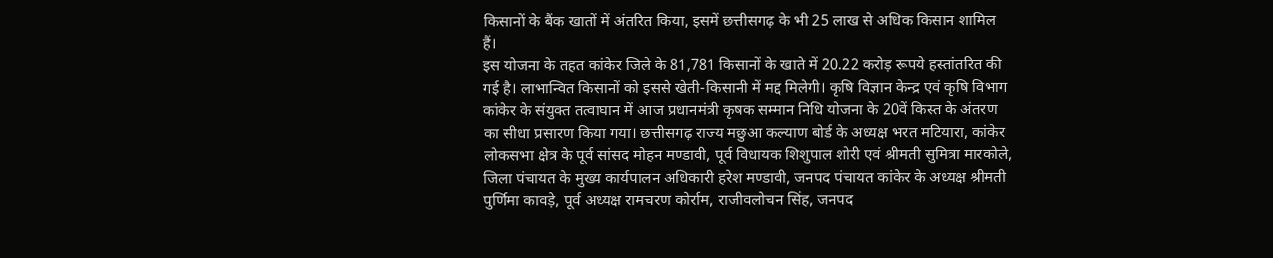किसानों के बैंक खातों में अंतरित किया, इसमें छत्तीसगढ़ के भी 25 लाख से अधिक किसान शामिल हैं।
इस योजना के तहत कांकेर जिले के 81,781 किसानों के खाते में 20.22 करोड़ रूपये हस्तांतरित की गई है। लाभान्वित किसानों को इससे खेती-किसानी में मद्द मिलेगी। कृषि विज्ञान केन्द्र एवं कृषि विभाग कांकेर के संयुक्त तत्वाघान में आज प्रधानमंत्री कृषक सम्मान निधि योजना के 20वें किस्त के अंतरण का सीधा प्रसारण किया गया। छत्तीसगढ़ राज्य मछुआ कल्याण बोर्ड के अध्यक्ष भरत मटियारा, कांकेर लोकसभा क्षेत्र के पूर्व सांसद मोहन मण्डावी, पूर्व विधायक शिशुपाल शोरी एवं श्रीमती सुमित्रा मारकोले, जिला पंचायत के मुख्य कार्यपालन अधिकारी हरेश मण्डावी, जनपद पंचायत कांकेर के अध्यक्ष श्रीमती पुर्णिमा कावड़े, पूर्व अध्यक्ष रामचरण कोर्राम, राजीवलोचन सिंह, जनपद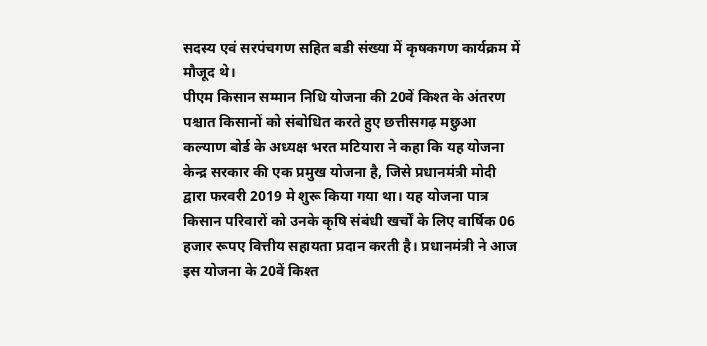सदस्य एवं सरपंचगण सहित बडी संख्या में कृषकगण कार्यक्रम में मौजूद थे।
पीएम किसान सम्मान निधि योजना की 20वें किश्त के अंतरण पश्चात किसानों को संबोधित करते हुए छत्तीसगढ़ मछुआ कल्याण बोर्ड के अध्यक्ष भरत मटियारा ने कहा कि यह योजना केन्द्र सरकार की एक प्रमुख योजना है, जिसे प्रधानमंत्री मोदी द्वारा फरवरी 2019 मे शुरू किया गया था। यह योजना पात्र किसान परिवारों को उनके कृषि संबंधी खर्चों के लिए वार्षिक 06 हजार रूपए वित्तीय सहायता प्रदान करती है। प्रधानमंत्री ने आज इस योजना के 20वें किश्त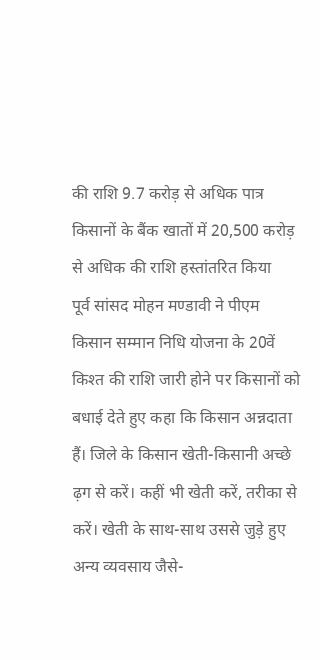की राशि 9.7 करोड़ से अधिक पात्र किसानों के बैंक खातों में 20,500 करोड़ से अधिक की राशि हस्तांतरित किया
पूर्व सांसद मोहन मण्डावी ने पीएम किसान सम्मान निधि योजना के 20वें किश्त की राशि जारी होने पर किसानों को बधाई देते हुए कहा कि किसान अन्नदाता हैं। जिले के किसान खेती-किसानी अच्छे ढ़ग से करें। कहीं भी खेती करें, तरीका से करें। खेती के साथ-साथ उससे जुड़े हुए अन्य व्यवसाय जैसे-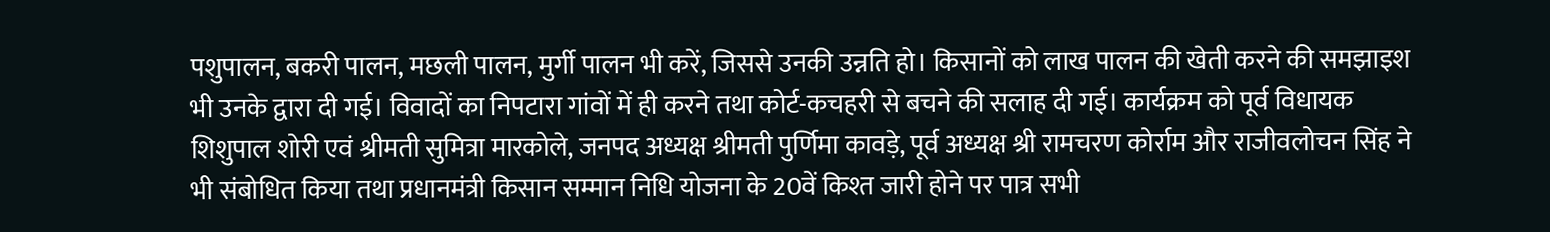पशुपालन, बकरी पालन, मछली पालन, मुर्गी पालन भी करें, जिससे उनकी उन्नति हो। किसानों को लाख पालन की खेती करने की समझाइश भी उनके द्वारा दी गई। विवादों का निपटारा गांवों में ही करने तथा कोर्ट-कचहरी से बचने की सलाह दी गई। कार्यक्रम को पूर्व विधायक शिशुपाल शोरी एवं श्रीमती सुमित्रा मारकोले, जनपद अध्यक्ष श्रीमती पुर्णिमा कावड़े, पूर्व अध्यक्ष श्री रामचरण कोर्राम और राजीवलोचन सिंह ने भी संबोधित किया तथा प्रधानमंत्री किसान सम्मान निधि योजना के 20वें किश्त जारी होने पर पात्र सभी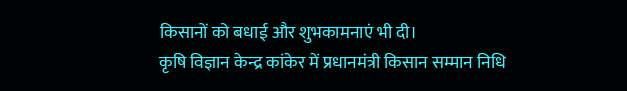किसानों को बधाई और शुभकामनाएं भी दी।
कृषि विज्ञान केन्द्र कांकेर में प्रधानमंत्री किसान सम्मान निधि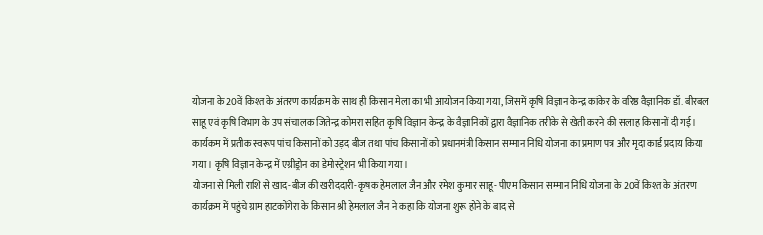योजना के 20वें किश्त के अंतरण कार्यक्रम के साथ ही किसान मेला का भी आयोजन किया गया, जिसमें कृषि विज्ञान केन्द्र कांकेर के वरिष्ठ वैज्ञानिक डॉ. बीरबल साहू एवं कृषि विभाग के उप संचालक जितेन्द्र कोमरा सहित कृषि विज्ञान केन्द्र के वैज्ञानिकों द्वारा वैज्ञानिक तरीके से खेती करने की सलाह किसानों दी गई। कार्यकम में प्रतीक स्वरूप पांच किसानों को उड़द बीज तथा पांच किसानों को प्रधानमंत्री किसान सम्मान निधि योजना का प्रमाण पत्र और मृदा कार्ड प्रदाय किया गया। कृषि विज्ञान केन्द्र में एग्रीड्रोन का डेमोस्ट्रेशन भी किया गया।
योजना से मिली राशि से खाद-बीज की खरीददारी-कृषक हेमलाल जैन और रमेश कुमार साहू- पीएम किसान सम्मान निधि योजना के 20वें किश्त के अंतरण कार्यक्रम में पहुंचे ग्राम हाटकोंगेरा के किसान श्री हेमलाल जैन ने कहा कि योजना शुरू होने के बाद से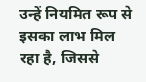उन्हें नियमित रूप से इसका लाभ मिल रहा है, जिससे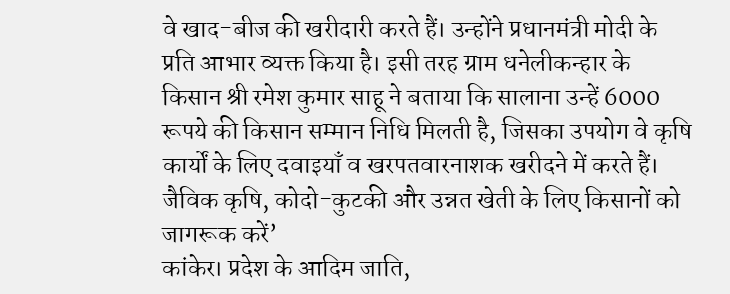वे खाद-बीज की खरीदारी करते हैं। उन्होंने प्रधानमंत्री मोदी के प्रति आभार व्यक्त किया है। इसी तरह ग्राम धनेलीकन्हार के किसान श्री रमेश कुमार साहू ने बताया कि सालाना उन्हें 6000 रूपये की किसान सम्मान निधि मिलती है, जिसका उपयोग वे कृषि कार्यों के लिए दवाइयाँ व खरपतवारनाशक खरीदने में करते हैं।
जैविक कृषि, कोदो-कुटकी और उन्नत खेती के लिए किसानों को जागरूक करें’
कांकेर। प्रदेश के आदिम जाति,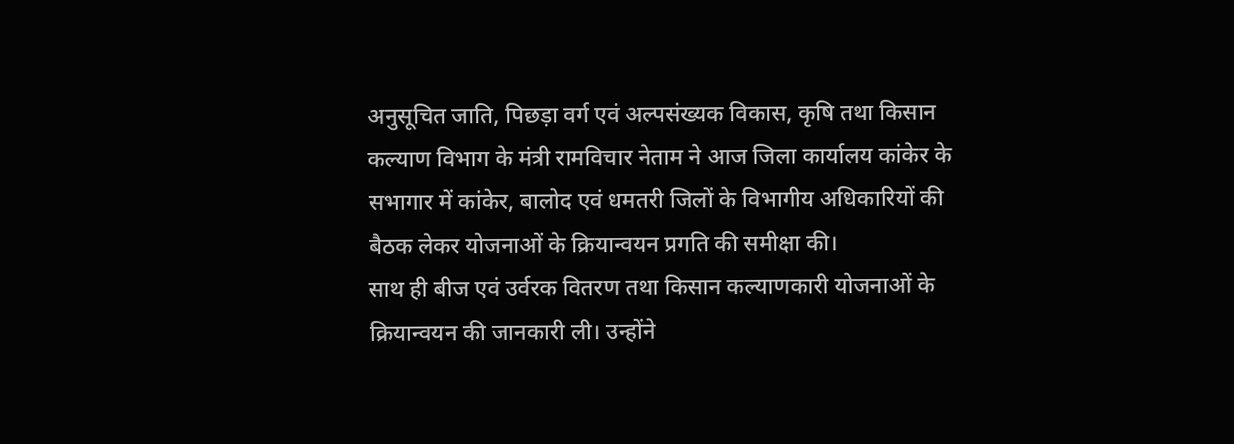अनुसूचित जाति, पिछड़ा वर्ग एवं अल्पसंख्यक विकास, कृषि तथा किसान कल्याण विभाग के मंत्री रामविचार नेताम ने आज जिला कार्यालय कांकेर के सभागार में कांकेर, बालोद एवं धमतरी जिलों के विभागीय अधिकारियों की बैठक लेकर योजनाओं के क्रियान्वयन प्रगति की समीक्षा की।
साथ ही बीज एवं उर्वरक वितरण तथा किसान कल्याणकारी योजनाओं के क्रियान्वयन की जानकारी ली। उन्होंने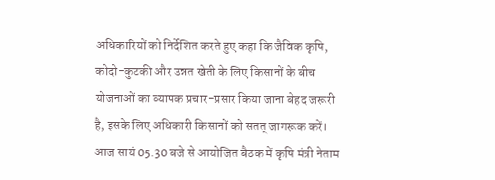अधिकारियों को निर्देशित करते हुए कहा कि जैविक कृषि, कोदो-कुटकी और उन्नत खेती के लिए किसानों के बीच योजनाओं का व्यापक प्रचार-प्रसार किया जाना बेहद जरूरी है, इसके लिए अधिकारी किसानों को सतत् जागरूक करें।
आज सायं 05.30 बजे से आयोजित बैठक में कृषि मंत्री नेताम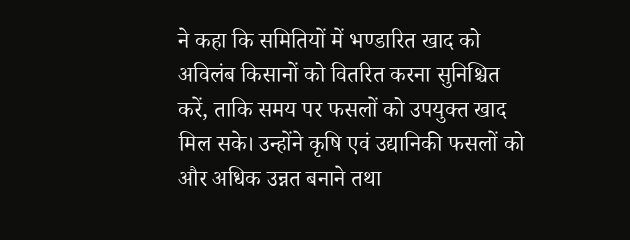ने कहा कि समितियों में भण्डारित खाद को अविलंब किसानों को वितरित करना सुनिश्चित करें, ताकि समय पर फसलों को उपयुक्त खाद मिल सके। उन्होंने कृषि एवं उद्यानिकी फसलों को और अधिक उन्नत बनाने तथा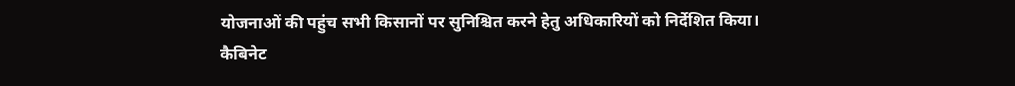योजनाओं की पहुंच सभी किसानों पर सुनिश्चित करने हेतु अधिकारियों को निर्देशित किया।
कैबिनेट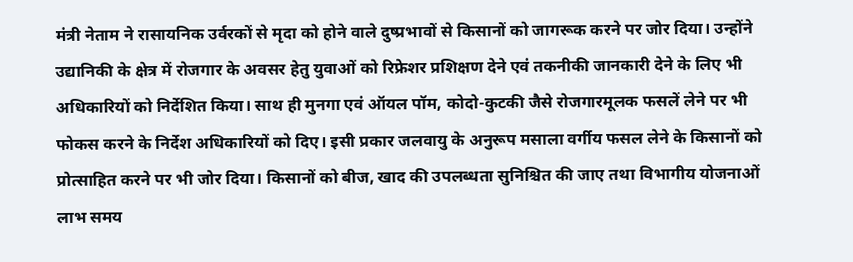मंत्री नेताम ने रासायनिक उर्वरकों से मृदा को होने वाले दुष्प्रभावों से किसानों को जागरूक करने पर जोर दिया। उन्होंने उद्यानिकी के क्षेत्र में रोजगार के अवसर हेतु युवाओं को रिफ्रेशर प्रशिक्षण देने एवं तकनीकी जानकारी देने के लिए भी अधिकारियों को निर्देशित किया। साथ ही मुनगा एवं ऑयल पॉम, कोदो-कुटकी जैसे रोजगारमूलक फसलें लेने पर भी फोकस करने के निर्देश अधिकारियों को दिए। इसी प्रकार जलवायु के अनुरूप मसाला वर्गीय फसल लेने के किसानों को प्रोत्साहित करने पर भी जोर दिया। किसानों को बीज, खाद की उपलब्धता सुनिश्चित की जाए तथा विभागीय योजनाओं लाभ समय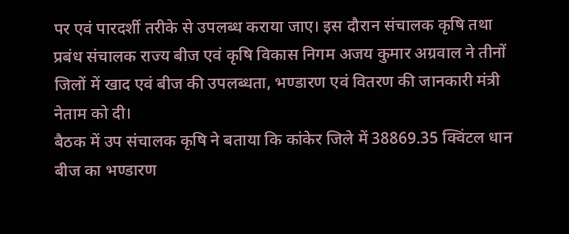पर एवं पारदर्शी तरीके से उपलब्ध कराया जाए। इस दौरान संचालक कृषि तथा प्रबंध संचालक राज्य बीज एवं कृषि विकास निगम अजय कुमार अग्रवाल ने तीनों जिलों में खाद एवं बीज की उपलब्धता, भण्डारण एवं वितरण की जानकारी मंत्री नेताम को दी।
बैठक में उप संचालक कृषि ने बताया कि कांकेर जिले में 38869.35 क्विंटल धान बीज का भण्डारण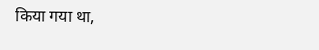किया गया था,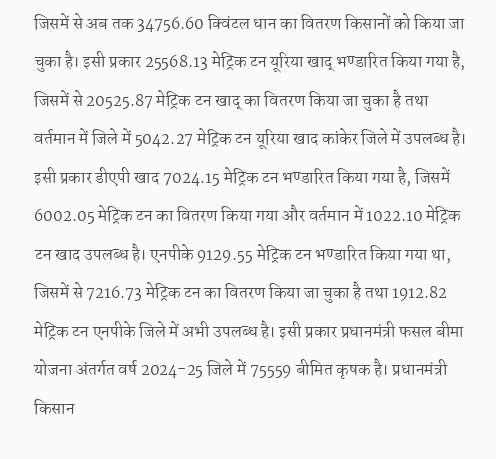जिसमें से अब तक 34756.60 क्विंटल धान का वितरण किसानों को किया जा चुका है। इसी प्रकार 25568.13 मेट्रिक टन यूरिया खाद् भण्डारित किया गया है, जिसमें से 20525.87 मेट्रिक टन खाद् का वितरण किया जा चुका है तथा वर्तमान में जिले में 5042.27 मेट्रिक टन यूरिया खाद कांकेर जिले में उपलब्ध है। इसी प्रकार डीएपी खाद 7024.15 मेट्रिक टन भण्डारित किया गया है, जिसमें 6002.05 मेट्रिक टन का वितरण किया गया और वर्तमान में 1022.10 मेट्रिक टन खाद उपलब्ध है। एनपीके 9129.55 मेट्रिक टन भण्डारित किया गया था, जिसमें से 7216.73 मेट्रिक टन का वितरण किया जा चुका है तथा 1912.82 मेट्रिक टन एनपीके जिले में अभी उपलब्ध है। इसी प्रकार प्रधानमंत्री फसल बीमा योजना अंतर्गत वर्ष 2024-25 जिले में 75559 बीमित कृषक है। प्रधानमंत्री किसान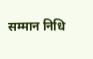सम्मान निधि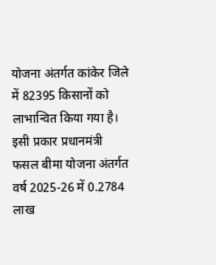योजना अंतर्गत कांकेर जिले में 82395 किसानों को लाभान्वित किया गया है। इसी प्रकार प्रधानमंत्री फसल बीमा योजना अंतर्गत वर्ष 2025-26 में 0.2784 लाख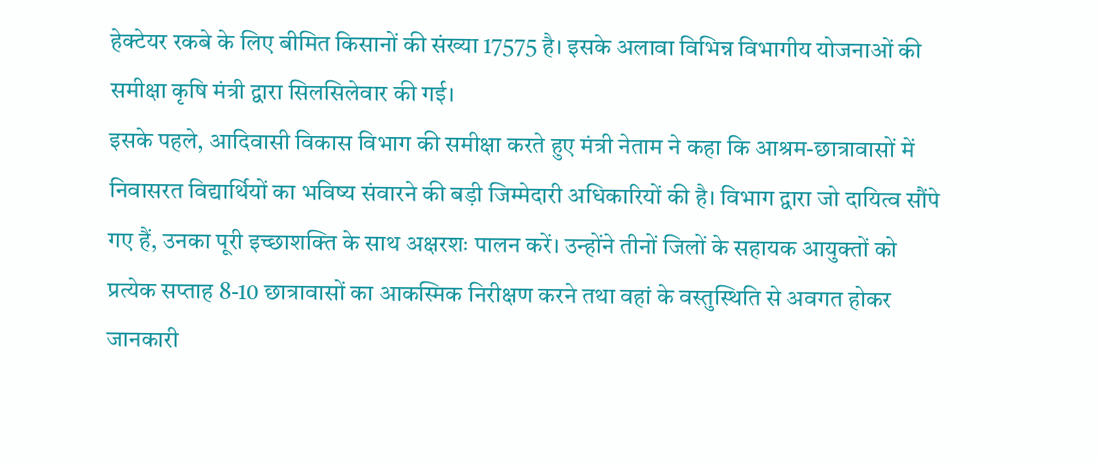हेक्टेयर रकबे के लिए बीमित किसानों की संख्या 17575 है। इसके अलावा विभिन्न विभागीय योजनाओं की समीक्षा कृषि मंत्री द्वारा सिलसिलेवार की गई।
इसके पहले, आदिवासी विकास विभाग की समीक्षा करते हुए मंत्री नेताम ने कहा कि आश्रम-छात्रावासों में निवासरत विद्यार्थियों का भविष्य संवारने की बड़ी जिम्मेदारी अधिकारियों की है। विभाग द्वारा जो दायित्व सौंपे गए हैं, उनका पूरी इच्छाशक्ति के साथ अक्षरशः पालन करें। उन्होंने तीनों जिलों के सहायक आयुक्तों को प्रत्येक सप्ताह 8-10 छात्रावासों का आकस्मिक निरीक्षण करने तथा वहां के वस्तुस्थिति से अवगत होकर जानकारी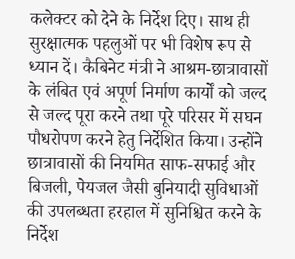कलेक्टर को देने के निर्देश दिए। साथ ही सुरक्षात्मक पहलुओं पर भी विशेष रूप से ध्यान दें। कैबिनेट मंत्री ने आश्रम-छात्रावासों के लंबित एवं अपूर्ण निर्माण कार्यों को जल्द से जल्द पूरा करने तथा पूरे परिसर में सघन पौधरोपण करने हेतु निर्देशित किया। उन्होंने छात्रावासों की नियमित साफ-सफाई और बिजली, पेयजल जैसी बुनियादी सुविधाओं की उपलब्धता हरहाल में सुनिश्चित करने के निर्देश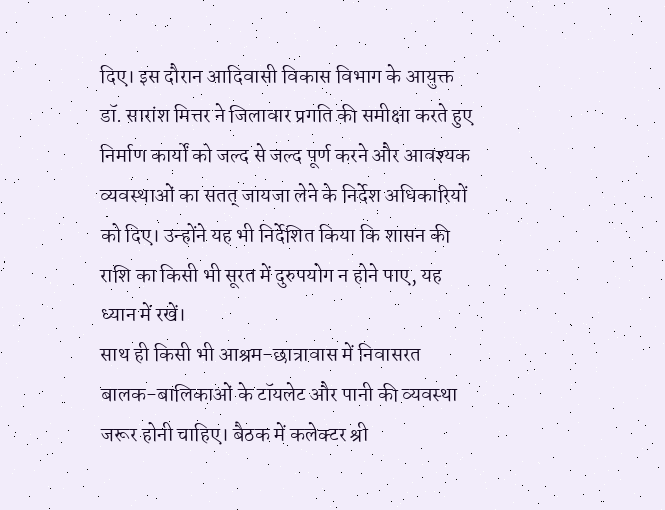दिए। इस दौरान आदिवासी विकास विभाग के आयुक्त डॉ. सारांश मित्तर ने जिलावार प्रगति की समीक्षा करते हुए निर्माण कार्यों को जल्द से जल्द पूर्ण करने और आवश्यक व्यवस्थाओं का सतत् जायजा लेने के निर्देश अधिकारियों को दिए। उन्होंने यह भी निर्देशित किया कि शासन की राशि का किसी भी सूरत में दुरुपयोग न होने पाए, यह ध्यान में रखें।
साथ ही किसी भी आश्रम-छात्रावास में निवासरत बालक-बालिकाओं के टॉयलेट और पानी की व्यवस्था जरूर होनी चाहिए। बैठक में कलेक्टर श्री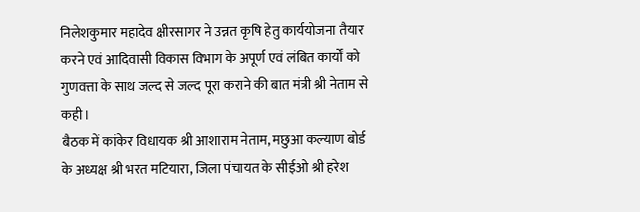निलेशकुमार महादेव क्षीरसागर ने उन्नत कृषि हेतु कार्ययोजना तैयार करने एवं आदिवासी विकास विभाग के अपूर्ण एवं लंबित कार्यों को गुणवत्ता के साथ जल्द से जल्द पूरा कराने की बात मंत्री श्री नेताम से कही।
बैठक में कांकेर विधायक श्री आशाराम नेताम, मछुआ कल्याण बोर्ड के अध्यक्ष श्री भरत मटियारा, जिला पंचायत के सीईओ श्री हरेश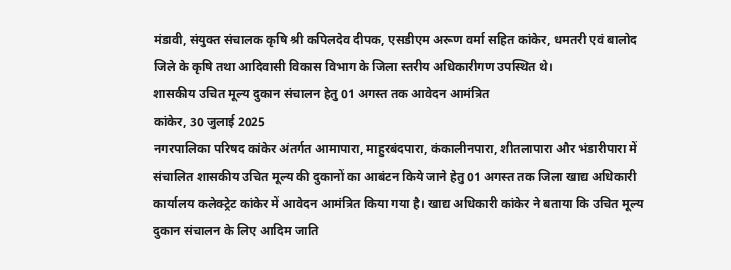मंडावी, संयुक्त संचालक कृषि श्री कपिलदेव दीपक, एसडीएम अरूण वर्मा सहित कांकेर, धमतरी एवं बालोद जिले के कृषि तथा आदिवासी विकास विभाग के जिला स्तरीय अधिकारीगण उपस्थित थे।
शासकीय उचित मूल्य दुकान संचालन हेतु 01 अगस्त तक आवेदन आमंत्रित
कांकेर, 30 जुलाई 2025
नगरपालिका परिषद कांकेर अंतर्गत आमापारा, माहुरबंदपारा, कंकालीनपारा, शीतलापारा और भंडारीपारा में संचालित शासकीय उचित मूल्य की दुकानों का आबंटन किये जाने हेतु 01 अगस्त तक जिला खाद्य अधिकारी कार्यालय कलेक्ट्रेट कांकेर में आवेदन आमंत्रित किया गया है। खाद्य अधिकारी कांकेर ने बताया कि उचित मूल्य दुकान संचालन के लिए आदिम जाति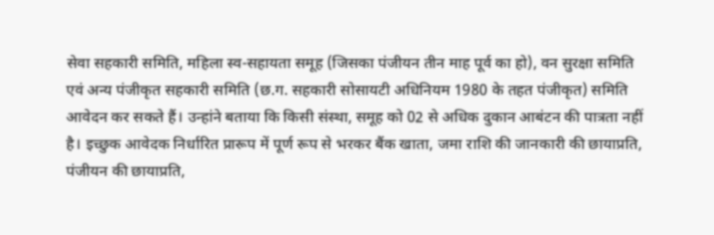सेवा सहकारी समिति, महिला स्व-सहायता समूह (जिसका पंजीयन तीन माह पूर्व का हो), वन सुरक्षा समिति एवं अन्य पंजीकृत सहकारी समिति (छ.ग. सहकारी सोसायटी अधिनियम 1980 के तहत पंजीकृत) समिति आवेदन कर सकते हैं। उन्हांने बताया कि किसी संस्था, समूह को 02 से अधिक दुकान आबंटन की पात्रता नहीं है। इच्छुक आवेदक निर्धारित प्रारूप में पूर्ण रूप से भरकर बैंक खाता, जमा राशि की जानकारी की छायाप्रति, पंजीयन की छायाप्रति,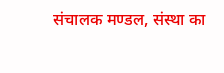संचालक मण्डल, संस्था का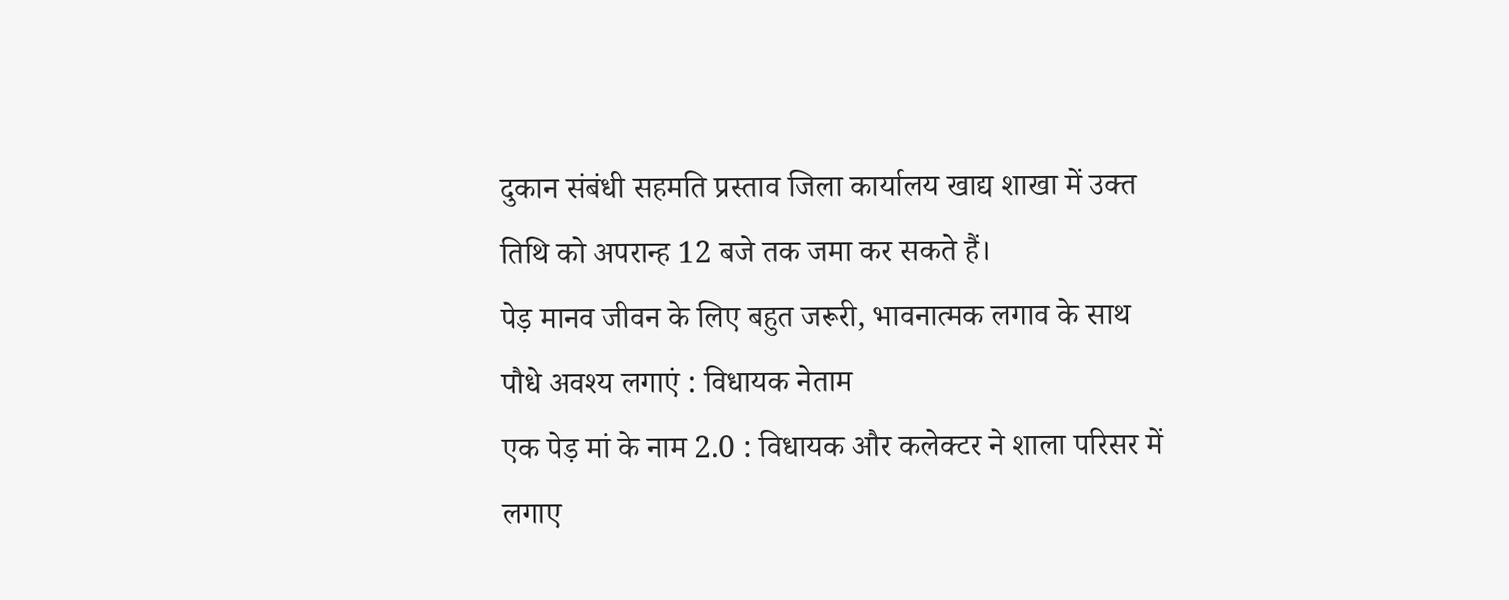दुकान संबंधी सहमति प्रस्ताव जिला कार्यालय खाद्य शाखा में उक्त तिथि को अपरान्ह 12 बजे तक जमा कर सकते हैं।
पेड़ मानव जीवन के लिए बहुत जरूरी, भावनात्मक लगाव के साथ पौधे अवश्य लगाएं : विधायक नेताम
एक पेड़ मां के नाम 2.0 : विधायक और कलेक्टर ने शाला परिसर में लगाए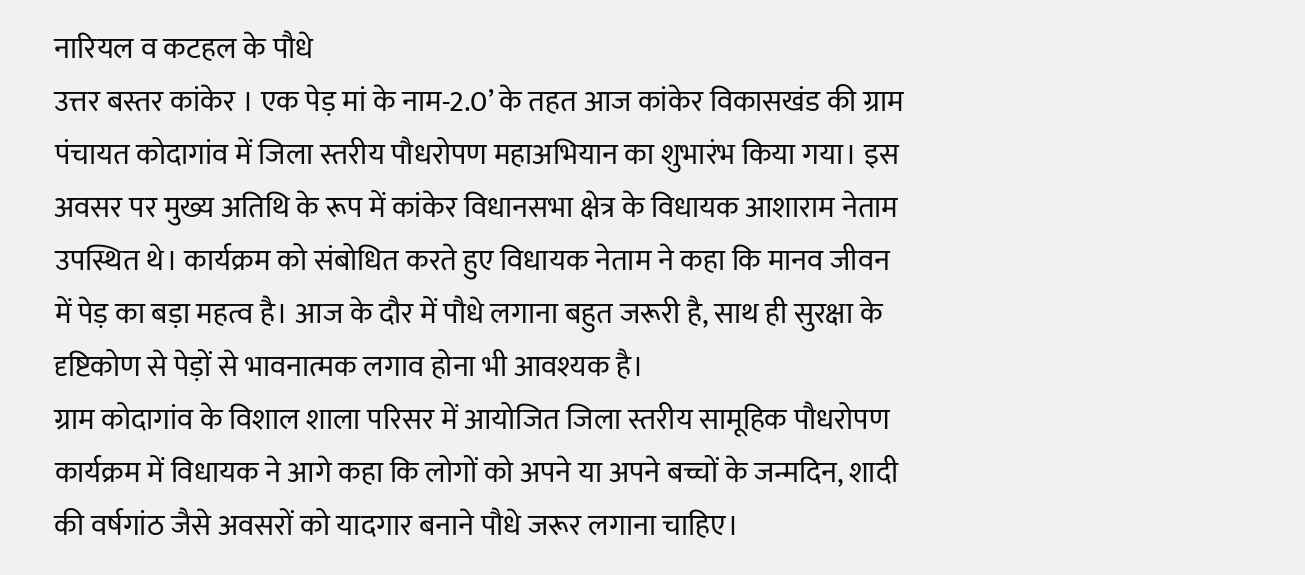नारियल व कटहल के पौधे
उत्तर बस्तर कांकेर । एक पेड़ मां के नाम-2.0’ के तहत आज कांकेर विकासखंड की ग्राम पंचायत कोदागांव में जिला स्तरीय पौधरोपण महाअभियान का शुभारंभ किया गया। इस अवसर पर मुख्य अतिथि के रूप में कांकेर विधानसभा क्षेत्र के विधायक आशाराम नेताम उपस्थित थे। कार्यक्रम को संबोधित करते हुए विधायक नेताम ने कहा कि मानव जीवन में पेड़ का बड़ा महत्व है। आज के दौर में पौधे लगाना बहुत जरूरी है, साथ ही सुरक्षा के दृष्टिकोण से पेड़ों से भावनात्मक लगाव होना भी आवश्यक है।
ग्राम कोदागांव के विशाल शाला परिसर में आयोजित जिला स्तरीय सामूहिक पौधरोपण कार्यक्रम में विधायक ने आगे कहा कि लोगों को अपने या अपने बच्चों के जन्मदिन, शादी की वर्षगांठ जैसे अवसरों को यादगार बनाने पौधे जरूर लगाना चाहिए।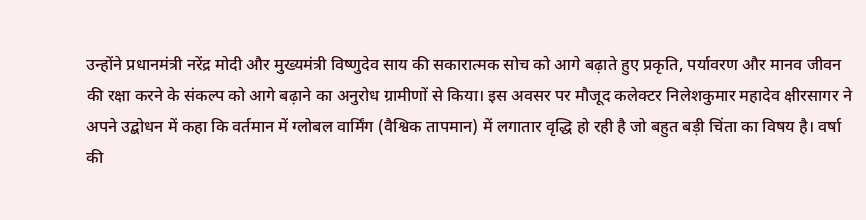उन्होंने प्रधानमंत्री नरेंद्र मोदी और मुख्यमंत्री विष्णुदेव साय की सकारात्मक सोच को आगे बढ़ाते हुए प्रकृति, पर्यावरण और मानव जीवन की रक्षा करने के संकल्प को आगे बढ़ाने का अनुरोध ग्रामीणों से किया। इस अवसर पर मौजूद कलेक्टर निलेशकुमार महादेव क्षीरसागर ने अपने उद्बोधन में कहा कि वर्तमान में ग्लोबल वार्मिंग (वैश्विक तापमान) में लगातार वृद्धि हो रही है जो बहुत बड़ी चिंता का विषय है। वर्षा की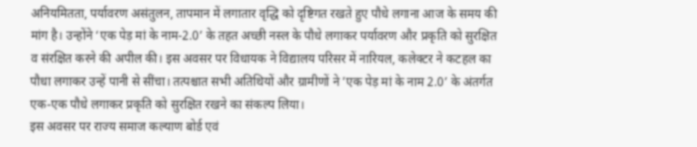अनियमितता, पर्यावरण असंतुलन, तापमान में लगातार वृद्धि को दृष्टिगत रखते हुए पौधे लगाना आज के समय की मांग है। उन्होंने ‘एक पेड़ मां के नाम-2.0’ के तहत अच्छी नस्ल के पौधे लगाकर पर्यावरण और प्रकृति को सुरक्षित व संरक्षित करने की अपील की। इस अवसर पर विधायक ने विद्यालय परिसर में नारियल, कलेक्टर ने कटहल का पौधा लगाकर उन्हें पानी से सींचा। तत्पश्चात सभी अतिथियों और ग्रामीणों ने ’एक पेड़ मां के नाम 2.0’ के अंतर्गत एक-एक पौधे लगाकर प्रकृति को सुरक्षित रखने का संकल्प लिया।
इस अवसर पर राज्य समाज कल्याण बोर्ड एवं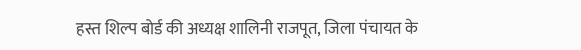हस्त शिल्प बोर्ड की अध्यक्ष शालिनी राजपूत, जिला पंचायत के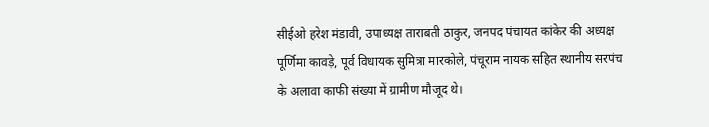सीईओ हरेश मंडावी, उपाध्यक्ष ताराबती ठाकुर, जनपद पंचायत कांकेर की अध्यक्ष पूर्णिमा कावड़े, पूर्व विधायक सुमित्रा मारकोले, पंचूराम नायक सहित स्थानीय सरपंच के अलावा काफी संख्या में ग्रामीण मौजूद थे।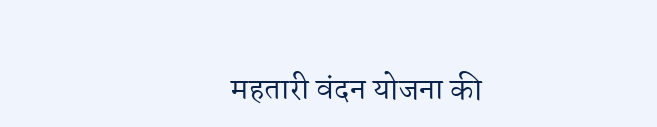महतारी वंदन योजना की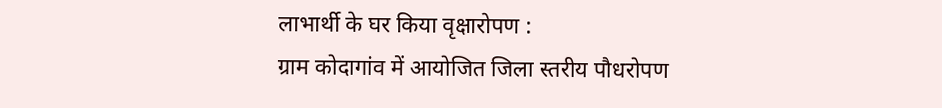लाभार्थी के घर किया वृक्षारोपण :
ग्राम कोदागांव में आयोजित जिला स्तरीय पौधरोपण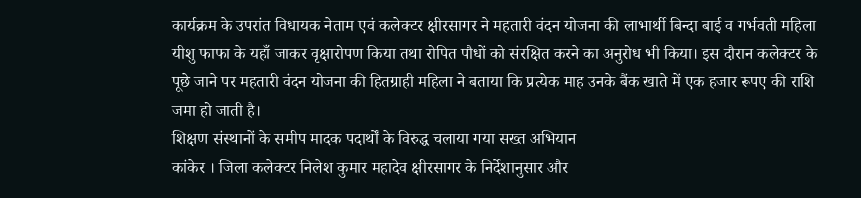कार्यक्रम के उपरांत विधायक नेताम एवं कलेक्टर क्षीरसागर ने महतारी वंदन योजना की लाभार्थी बिन्दा बाई व गर्भवती महिला यीशु फाफा के यहाँ जाकर वृक्षारोपण किया तथा रोपित पौधों को संरक्षित करने का अनुरोध भी किया। इस दौरान कलेक्टर के पूछे जाने पर महतारी वंदन योजना की हितग्राही महिला ने बताया कि प्रत्येक माह उनके बैंक खाते में एक हजार रूपए की राशि जमा हो जाती है।
शिक्षण संस्थानों के समीप मादक पदार्थों के विरुद्ध चलाया गया सख्त अभियान
कांकेर । जिला कलेक्टर निलेश कुमार महादेव क्षीरसागर के निर्देशानुसार और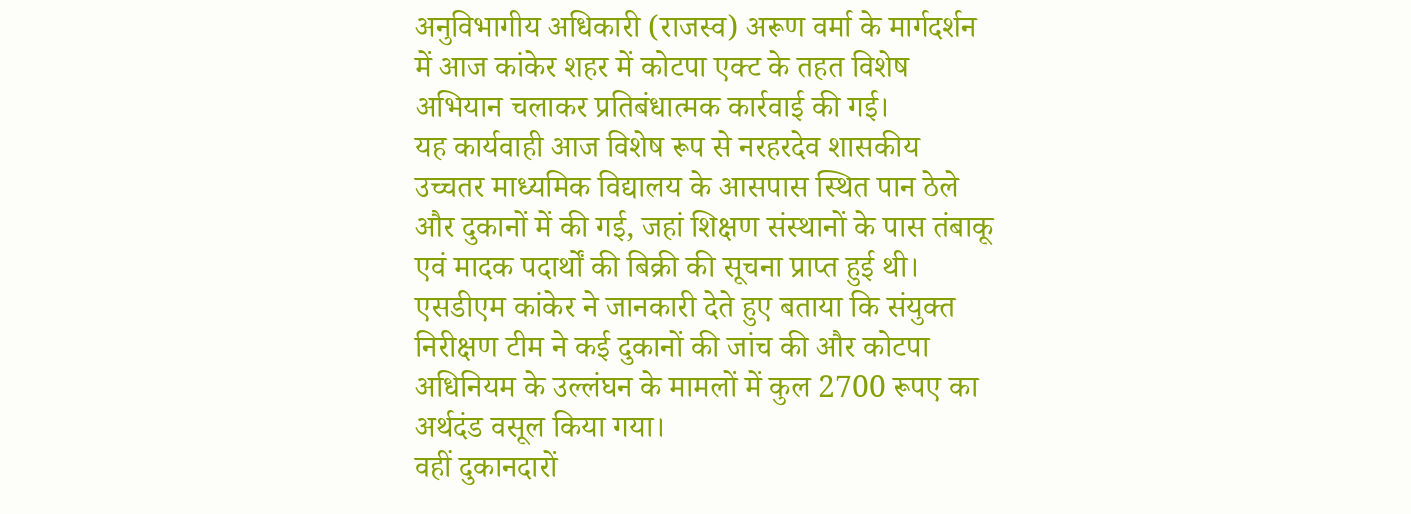अनुविभागीय अधिकारी (राजस्व) अरूण वर्मा के मार्गदर्शन में आज कांकेर शहर में कोटपा एक्ट के तहत विशेष अभियान चलाकर प्रतिबंधात्मक कार्रवाई की गई।
यह कार्यवाही आज विशेष रूप से नरहरदेव शासकीय उच्चतर माध्यमिक विद्यालय के आसपास स्थित पान ठेले और दुकानों में की गई, जहां शिक्षण संस्थानों के पास तंबाकू एवं मादक पदार्थों की बिक्री की सूचना प्राप्त हुई थी।
एसडीएम कांकेर ने जानकारी देते हुए बताया कि संयुक्त निरीक्षण टीम ने कई दुकानों की जांच की और कोटपा अधिनियम के उल्लंघन के मामलों में कुल 2700 रूपए का अर्थदंड वसूल किया गया।
वहीं दुकानदारों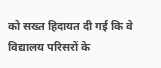को सख्त हिदायत दी गई कि वे विद्यालय परिसरों के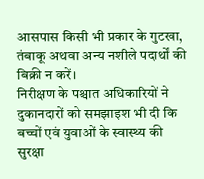आसपास किसी भी प्रकार के गुटखा, तंबाकू अथवा अन्य नशीले पदार्थों की बिक्री न करें।
निरीक्षण के पश्चात अधिकारियों ने दुकानदारों को समझाइश भी दी कि बच्चों एवं युवाओं के स्वास्थ्य की सुरक्षा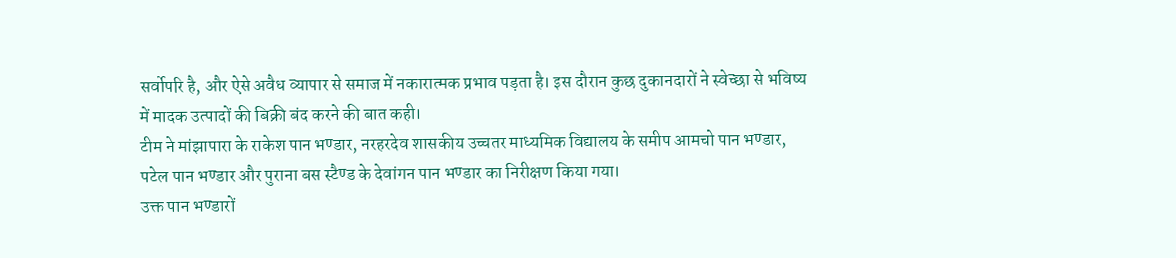सर्वोपरि है, और ऐसे अवैध व्यापार से समाज में नकारात्मक प्रभाव पड़ता है। इस दौरान कुछ दुकानदारों ने स्वेच्छा से भविष्य में मादक उत्पादों की बिक्री बंद करने की बात कही।
टीम ने मांझापारा के राकेश पान भण्डार, नरहरदेव शासकीय उच्चतर माध्यमिक विद्यालय के समीप आमचो पान भण्डार, पटेल पान भण्डार और पुराना बस स्टैण्ड के देवांगन पान भण्डार का निरीक्षण किया गया।
उक्त पान भण्डारों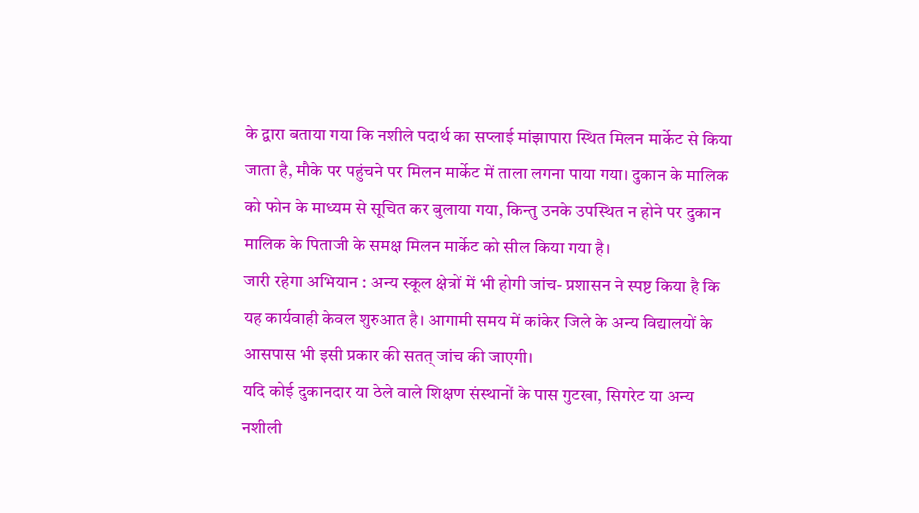के द्वारा बताया गया कि नशीले पदार्थ का सप्लाई मांझापारा स्थित मिलन मार्केट से किया जाता है, मौके पर पहुंचने पर मिलन मार्केट में ताला लगना पाया गया। दुकान के मालिक को फोन के माध्यम से सूचित कर बुलाया गया, किन्तु उनके उपस्थित न होने पर दुकान मालिक के पिताजी के समक्ष मिलन मार्केट को सील किया गया है।
जारी रहेगा अभियान : अन्य स्कूल क्षेत्रों में भी होगी जांच- प्रशासन ने स्पष्ट किया है कि यह कार्यवाही केवल शुरुआत है। आगामी समय में कांकेर जिले के अन्य विद्यालयों के आसपास भी इसी प्रकार की सतत् जांच की जाएगी।
यदि कोई दुकानदार या ठेले वाले शिक्षण संस्थानों के पास गुटखा, सिगरेट या अन्य नशीली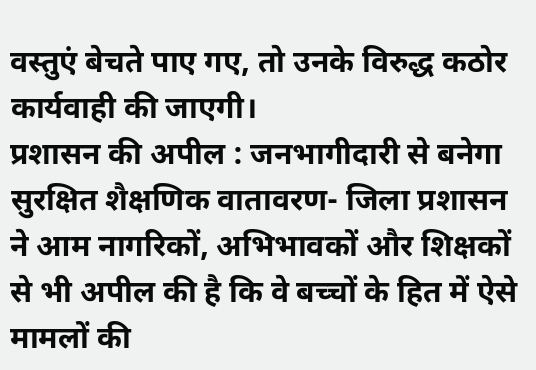वस्तुएं बेचते पाए गए, तो उनके विरुद्ध कठोर कार्यवाही की जाएगी।
प्रशासन की अपील : जनभागीदारी से बनेगा सुरक्षित शैक्षणिक वातावरण- जिला प्रशासन ने आम नागरिकों, अभिभावकों और शिक्षकों से भी अपील की है कि वे बच्चों के हित में ऐसे मामलों की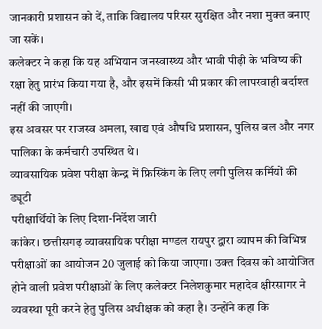जानकारी प्रशासन को दें, ताकि विद्यालय परिसर सुरक्षित और नशा मुक्त बनाए जा सकें।
कलेक्टर ने कहा कि यह अभियान जनस्वास्थ्य और भावी पीढ़ी के भविष्य की रक्षा हेतु प्रारंभ किया गया है, और इसमें किसी भी प्रकार की लापरवाही बर्दाश्त नहीं की जाएगी।
इस अवसर पर राजस्व अमला, खाद्य एवं औषधि प्रशासन, पुलिस बल और नगर पालिका के कर्मचारी उपस्थित थे।
व्यावसायिक प्रवेश परीक्षा केन्द्र में फ्रिस्किंग के लिए लगी पुलिस कर्मियों की ड्यूटी
परीक्षार्थियों के लिए दिशा-निर्देश जारी
कांकेर। छत्तीसगढ़ व्यावसायिक परीक्षा मण्डल रायपुर द्वारा व्यापम की विभिन्न परीक्षाओं का आयोजन 20 जुलाई को किया जाएगा। उक्त दिवस को आयोजित होने वाली प्रवेश परीक्षाओं के लिए कलेक्टर निलेशकुमार महादेव क्षीरसागर ने व्यवस्था पूरी करने हेतु पुलिस अधीक्षक को कहा है। उन्होंने कहा कि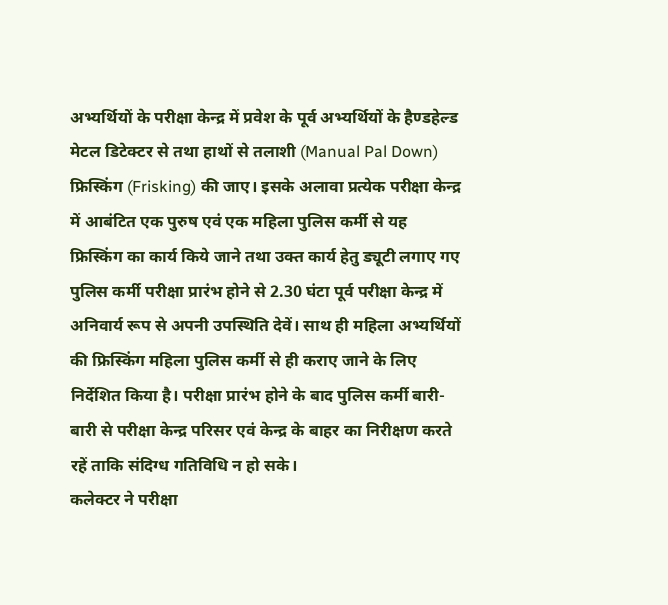अभ्यर्थियों के परीक्षा केन्द्र में प्रवेश के पूर्व अभ्यर्थियों के हैण्डहेल्ड मेटल डिटेक्टर से तथा हाथों से तलाशी (Manual Pal Down) फ्रिस्किंग (Frisking) की जाए। इसके अलावा प्रत्येक परीक्षा केन्द्र में आबंटित एक पुरुष एवं एक महिला पुलिस कर्मी से यह फ्रिस्किंग का कार्य किये जाने तथा उक्त कार्य हेतु ड्यूटी लगाए गए पुलिस कर्मी परीक्षा प्रारंभ होने से 2.30 घंटा पूर्व परीक्षा केन्द्र में अनिवार्य रूप से अपनी उपस्थिति देवें। साथ ही महिला अभ्यर्थियों की फ्रिस्किंग महिला पुलिस कर्मी से ही कराए जाने के लिए निर्देशित किया है। परीक्षा प्रारंभ होने के बाद पुलिस कर्मी बारी-बारी से परीक्षा केन्द्र परिसर एवं केन्द्र के बाहर का निरीक्षण करते रहें ताकि संदिग्ध गतिविधि न हो सके।
कलेक्टर ने परीक्षा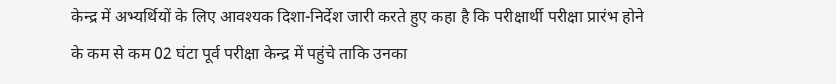केन्द्र में अभ्यर्थियों के लिए आवश्यक दिशा-निर्देश जारी करते हुए कहा है कि परीक्षार्थी परीक्षा प्रारंभ होने के कम से कम 02 घंटा पूर्व परीक्षा केन्द्र में पहुंचे ताकि उनका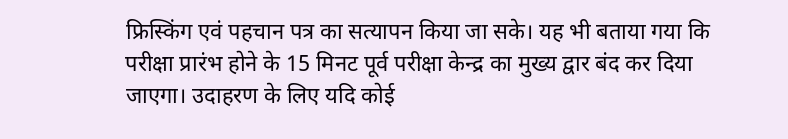फ्रिस्किंग एवं पहचान पत्र का सत्यापन किया जा सके। यह भी बताया गया कि परीक्षा प्रारंभ होने के 15 मिनट पूर्व परीक्षा केन्द्र का मुख्य द्वार बंद कर दिया जाएगा। उदाहरण के लिए यदि कोई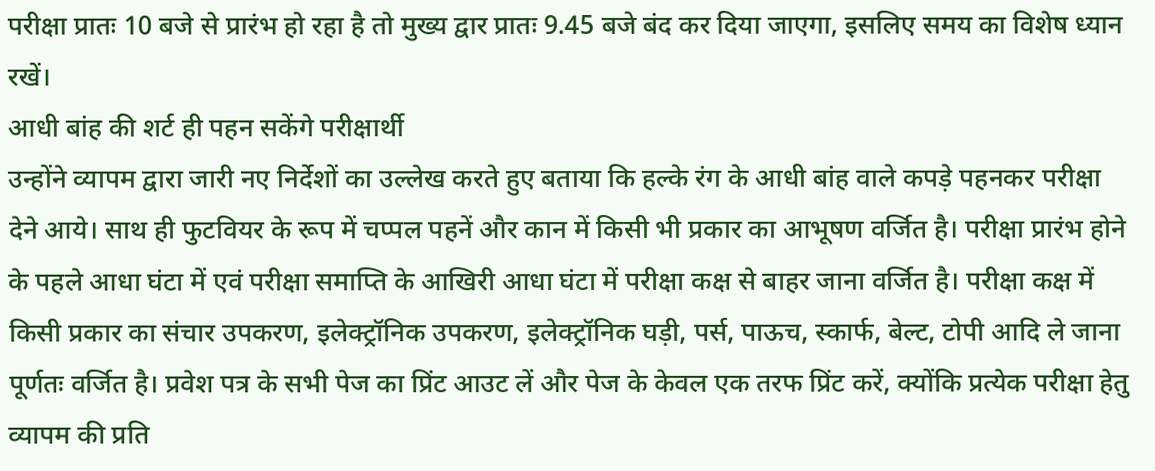परीक्षा प्रातः 10 बजे से प्रारंभ हो रहा है तो मुख्य द्वार प्रातः 9.45 बजे बंद कर दिया जाएगा, इसलिए समय का विशेष ध्यान रखें।
आधी बांह की शर्ट ही पहन सकेंगे परीक्षार्थी
उन्होंने व्यापम द्वारा जारी नए निर्देशों का उल्लेख करते हुए बताया कि हल्के रंग के आधी बांह वाले कपड़े पहनकर परीक्षा देने आये। साथ ही फुटवियर के रूप में चप्पल पहनें और कान में किसी भी प्रकार का आभूषण वर्जित है। परीक्षा प्रारंभ होने के पहले आधा घंटा में एवं परीक्षा समाप्ति के आखिरी आधा घंटा में परीक्षा कक्ष से बाहर जाना वर्जित है। परीक्षा कक्ष में किसी प्रकार का संचार उपकरण, इलेक्ट्रॉनिक उपकरण, इलेक्ट्रॉनिक घड़ी, पर्स, पाऊच, स्कार्फ, बेल्ट, टोपी आदि ले जाना पूर्णतः वर्जित है। प्रवेश पत्र के सभी पेज का प्रिंट आउट लें और पेज के केवल एक तरफ प्रिंट करें, क्योंकि प्रत्येक परीक्षा हेतु व्यापम की प्रति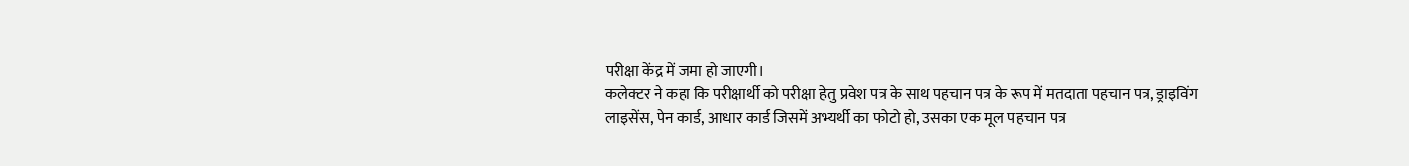परीक्षा केंद्र में जमा हो जाएगी।
कलेक्टर ने कहा कि परीक्षार्थी को परीक्षा हेतु प्रवेश पत्र के साथ पहचान पत्र के रूप में मतदाता पहचान पत्र, ड्राइविंग लाइसेंस, पेन कार्ड, आधार कार्ड जिसमें अभ्यर्थी का फोटो हो, उसका एक मूल पहचान पत्र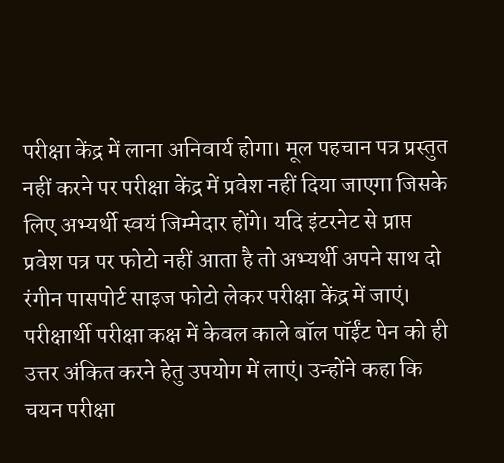परीक्षा केंद्र में लाना अनिवार्य होगा। मूल पहचान पत्र प्रस्तुत नहीं करने पर परीक्षा केंद्र में प्रवेश नहीं दिया जाएगा जिसके लिए अभ्यर्थी स्वयं जिम्मेदार होंगे। यदि इंटरनेट से प्राप्त प्रवेश पत्र पर फोटो नहीं आता है तो अभ्यर्थी अपने साथ दो रंगीन पासपोर्ट साइज फोटो लेकर परीक्षा केंद्र में जाएं। परीक्षार्थी परीक्षा कक्ष में केवल काले बॉल पॉईंट पेन को ही उत्तर अंकित करने हेतु उपयोग में लाएं। उन्होंने कहा कि चयन परीक्षा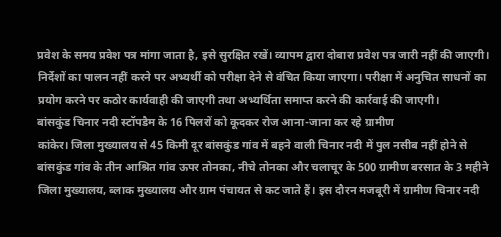प्रवेश के समय प्रवेश पत्र मांगा जाता है, इसे सुरक्षित रखें। व्यापम द्वारा दोबारा प्रवेश पत्र जारी नहीं की जाएगी। निर्देशों का पालन नहीं करने पर अभ्यर्थी को परीक्षा देने से वंचित किया जाएगा। परीक्षा में अनुचित साधनों का प्रयोग करने पर कठोर कार्यवाही की जाएगी तथा अभ्यर्थिता समाप्त करने की कार्रवाई की जाएगी।
बांसकुंड चिनार नदी स्टॉपडैम के 16 पिलरों को कूदकर रोज आना-जाना कर रहे ग्रामीण
कांकेर। जिला मुख्यालय से 45 किमी दूर बांसकुंड गांव में बहने वाली चिनार नदी में पुल नसीब नहीं होने से बांसकुंड गांव के तीन आश्रित गांव ऊपर तोनका, नीचे तोनका और चलाचूर के 500 ग्रामीण बरसात के 3 महीने जिला मुख्यालय, ब्लाक मुख्यालय और ग्राम पंचायत से कट जाते हैं। इस दौरन मजबूरी में ग्रामीण चिनार नदी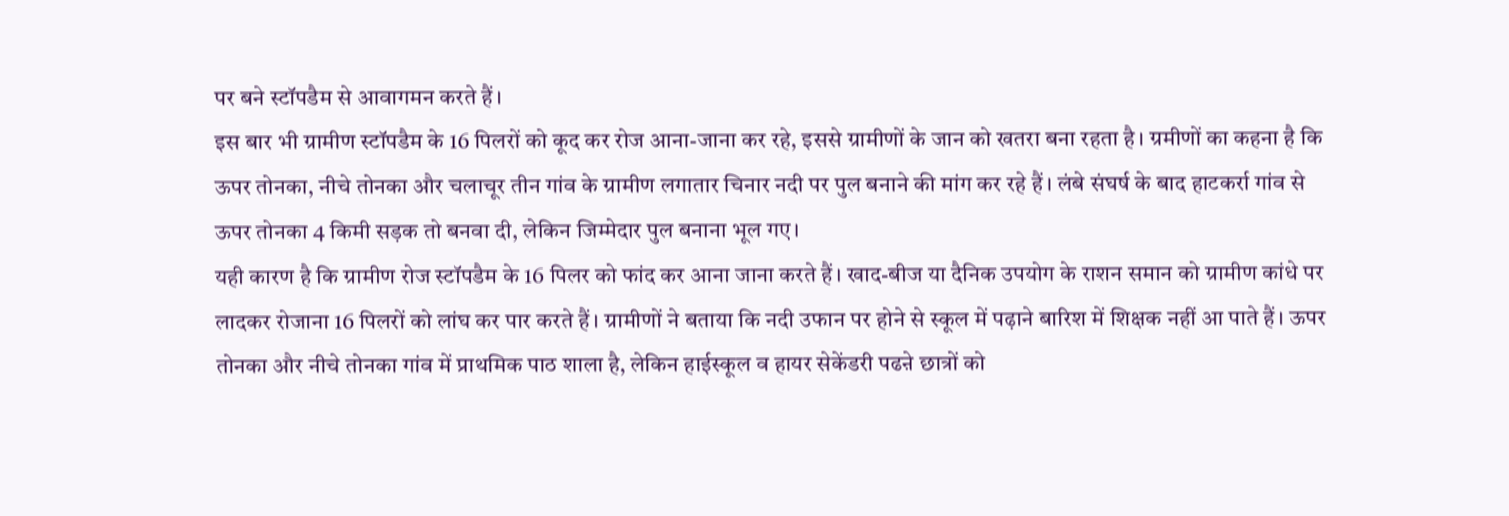पर बने स्टॉपडैम से आवागमन करते हैं।
इस बार भी ग्रामीण स्टॉपडैम के 16 पिलरों को कूद कर रोज आना-जाना कर रहे, इससे ग्रामीणों के जान को खतरा बना रहता है। ग्रमीणों का कहना है कि ऊपर तोनका, नीचे तोनका और चलाचूर तीन गांव के ग्रामीण लगातार चिनार नदी पर पुल बनाने की मांग कर रहे हैं। लंबे संघर्ष के बाद हाटकर्रा गांव से ऊपर तोनका 4 किमी सड़क तो बनवा दी, लेकिन जिम्मेदार पुल बनाना भूल गए।
यही कारण है कि ग्रामीण रोज स्टॉपडैम के 16 पिलर को फांद कर आना जाना करते हैं। खाद-बीज या दैनिक उपयोग के राशन समान को ग्रामीण कांधे पर लादकर रोजाना 16 पिलरों को लांघ कर पार करते हैं। ग्रामीणों ने बताया कि नदी उफान पर होने से स्कूल में पढ़ाने बारिश में शिक्षक नहीं आ पाते हैं। ऊपर तोनका और नीचे तोनका गांव में प्राथमिक पाठ शाला है, लेकिन हाईस्कूल व हायर सेकेंडरी पढऩे छात्रों को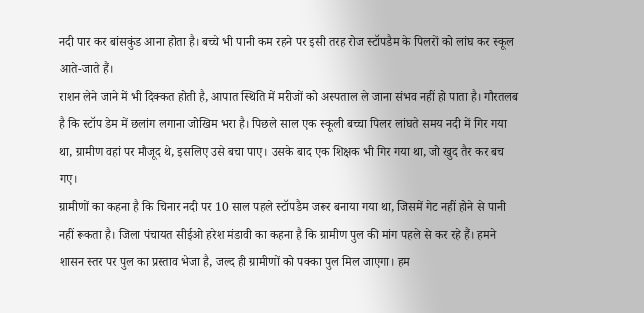नदी पार कर बांसकुंड आना होता है। बच्चे भी पानी कम रहने पर इसी तरह रोज स्टॉपडैम के पिलरों को लांघ कर स्कूल आते-जाते हैं।
राशन लेने जाने में भी दिक्कत होती है, आपात स्थिति में मरीजों को अस्पताल ले जाना संभव नहीं हो पाता है। गौरतलब है कि स्टॉप डेम में छलांग लगाना जोखिम भरा है। पिछले साल एक स्कूली बच्चा पिलर लांघते समय नदी में गिर गया था, ग्रामीण वहां पर मौजूद थे, इसलिए उसे बचा पाए। उसके बाद एक शिक्षक भी गिर गया था, जो खुद तैर कर बच गए।
ग्रामीणों का कहना है कि चिनार नदी पर 10 साल पहले स्टॉपडैम जरूर बनाया गया था, जिसमें गेट नहीं होने से पानी नहीं रूकता है। जिला पंचायत सीईओ हरेश मंडावी का कहना है कि ग्रामीण पुल की मांग पहले से कर रहे हैं। हमने शासन स्तर पर पुल का प्रस्ताव भेजा है, जल्द ही ग्रामीणों को पक्का पुल मिल जाएगा। हम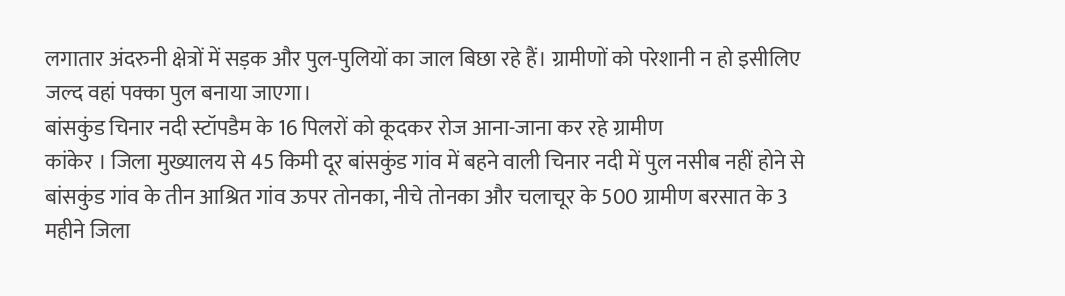लगातार अंदरुनी क्षेत्रों में सड़क और पुल-पुलियों का जाल बिछा रहे हैं। ग्रामीणों को परेशानी न हो इसीलिए जल्द वहां पक्का पुल बनाया जाएगा।
बांसकुंड चिनार नदी स्टॉपडैम के 16 पिलरों को कूदकर रोज आना-जाना कर रहे ग्रामीण
कांकेर । जिला मुख्यालय से 45 किमी दूर बांसकुंड गांव में बहने वाली चिनार नदी में पुल नसीब नहीं होने से बांसकुंड गांव के तीन आश्रित गांव ऊपर तोनका, नीचे तोनका और चलाचूर के 500 ग्रामीण बरसात के 3 महीने जिला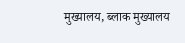मुख्यालय, ब्लाक मुख्यालय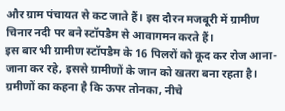और ग्राम पंचायत से कट जाते हैं। इस दौरन मजबूरी में ग्रामीण चिनार नदी पर बने स्टॉपडैम से आवागमन करते हैं।
इस बार भी ग्रामीण स्टॉपडैम के 16 पिलरों को कूद कर रोज आना-जाना कर रहे, इससे ग्रामीणों के जान को खतरा बना रहता है। ग्रमीणों का कहना है कि ऊपर तोनका, नीचे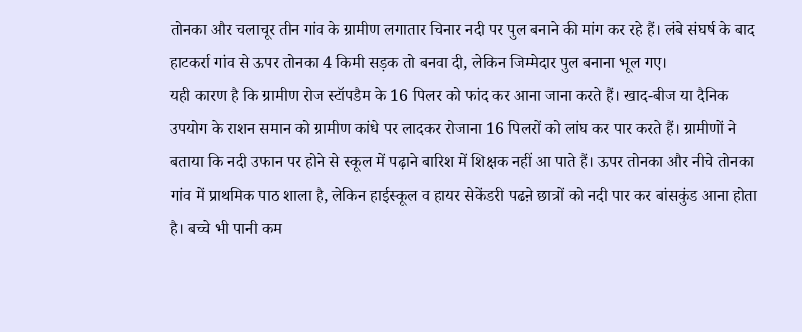तोनका और चलाचूर तीन गांव के ग्रामीण लगातार चिनार नदी पर पुल बनाने की मांग कर रहे हैं। लंबे संघर्ष के बाद हाटकर्रा गांव से ऊपर तोनका 4 किमी सड़क तो बनवा दी, लेकिन जिम्मेदार पुल बनाना भूल गए।
यही कारण है कि ग्रामीण रोज स्टॉपडैम के 16 पिलर को फांद कर आना जाना करते हैं। खाद-बीज या दैनिक उपयोग के राशन समान को ग्रामीण कांधे पर लादकर रोजाना 16 पिलरों को लांघ कर पार करते हैं। ग्रामीणों ने बताया कि नदी उफान पर होने से स्कूल में पढ़ाने बारिश में शिक्षक नहीं आ पाते हैं। ऊपर तोनका और नीचे तोनका गांव में प्राथमिक पाठ शाला है, लेकिन हाईस्कूल व हायर सेकेंडरी पढऩे छात्रों को नदी पार कर बांसकुंड आना होता है। बच्चे भी पानी कम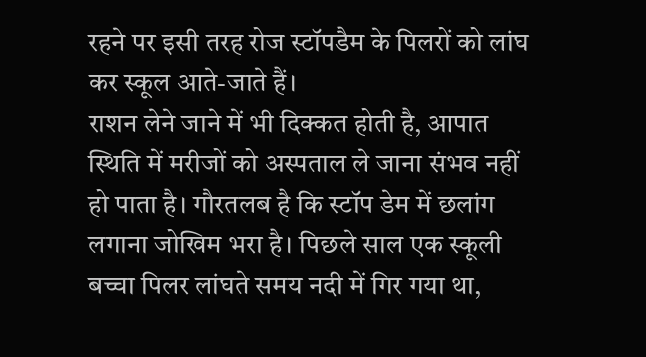रहने पर इसी तरह रोज स्टॉपडैम के पिलरों को लांघ कर स्कूल आते-जाते हैं।
राशन लेने जाने में भी दिक्कत होती है, आपात स्थिति में मरीजों को अस्पताल ले जाना संभव नहीं हो पाता है। गौरतलब है कि स्टॉप डेम में छलांग लगाना जोखिम भरा है। पिछले साल एक स्कूली बच्चा पिलर लांघते समय नदी में गिर गया था,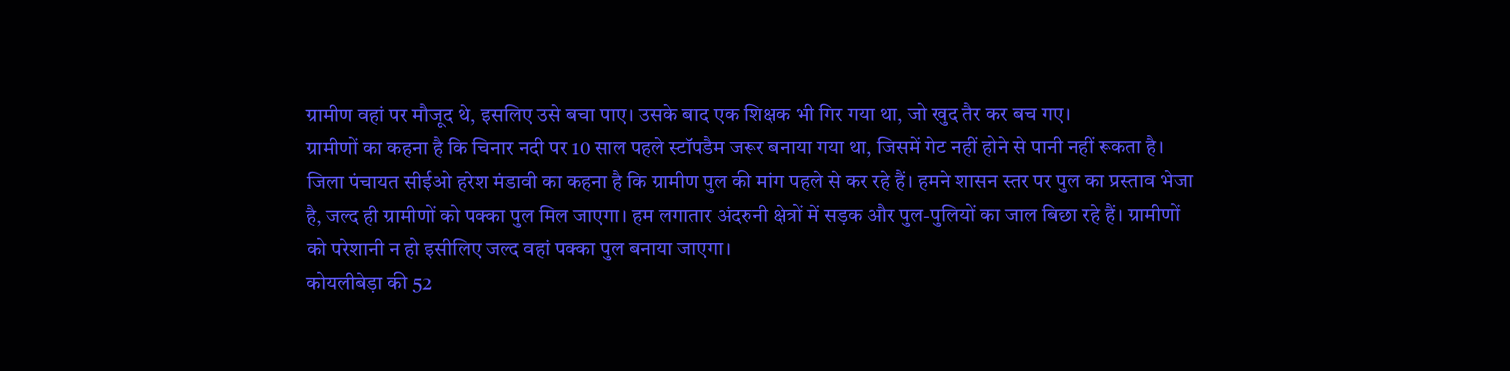ग्रामीण वहां पर मौजूद थे, इसलिए उसे बचा पाए। उसके बाद एक शिक्षक भी गिर गया था, जो खुद तैर कर बच गए।
ग्रामीणों का कहना है कि चिनार नदी पर 10 साल पहले स्टॉपडैम जरूर बनाया गया था, जिसमें गेट नहीं होने से पानी नहीं रूकता है। जिला पंचायत सीईओ हरेश मंडावी का कहना है कि ग्रामीण पुल की मांग पहले से कर रहे हैं। हमने शासन स्तर पर पुल का प्रस्ताव भेजा है, जल्द ही ग्रामीणों को पक्का पुल मिल जाएगा। हम लगातार अंदरुनी क्षेत्रों में सड़क और पुल-पुलियों का जाल बिछा रहे हैं। ग्रामीणों को परेशानी न हो इसीलिए जल्द वहां पक्का पुल बनाया जाएगा।
कोयलीबेड़ा की 52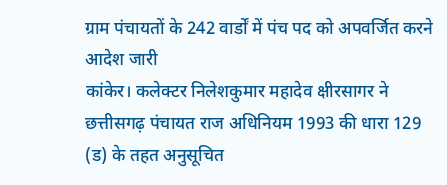ग्राम पंचायतों के 242 वार्डों में पंच पद को अपवर्जित करने आदेश जारी
कांकेर। कलेक्टर निलेशकुमार महादेव क्षीरसागर ने छत्तीसगढ़ पंचायत राज अधिनियम 1993 की धारा 129 (ड) के तहत अनुसूचित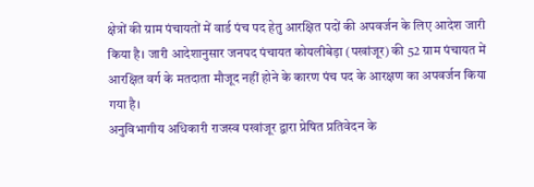क्षेत्रों की ग्राम पंचायतों में वार्ड पंच पद हेतु आरक्षित पदों की अपवर्जन के लिए आदेश जारी किया है। जारी आदेशानुसार जनपद पंचायत कोयलीबेड़ा (पखांजूर) की 52 ग्राम पंचायत में आरक्षित वर्ग के मतदाता मौजूद नहीं होने के कारण पंच पद के आरक्षण का अपवर्जन किया गया है।
अनुविभागीय अधिकारी राजस्व पखांजूर द्वारा प्रेषित प्रतिवेदन के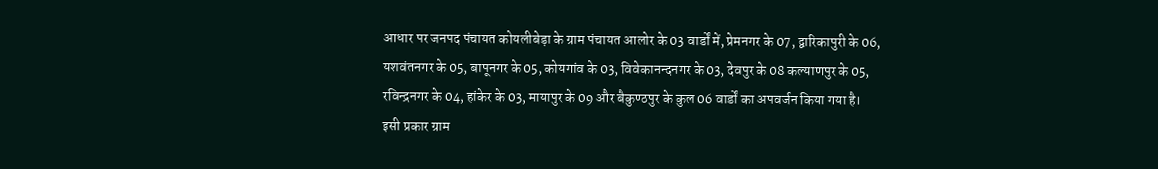आधार पर जनपद पंचायत कोयलीबेड़ा के ग्राम पंचायत आलोर के 03 वार्डों में, प्रेमनगर के 07, द्वारिकापुरी के 06, यशवंतनगर के 05, बापूनगर के 05, कोयगांव के 03, विवेकानन्दनगर के 03, देवपुर के 08 कल्याणपुर के 05, रविन्द्रनगर के 04, हांकेर के 03, मायापुर के 09 और बैकुण्ठपुर के कुल 06 वार्डों का अपवर्जन किया गया है।
इसी प्रकार ग्राम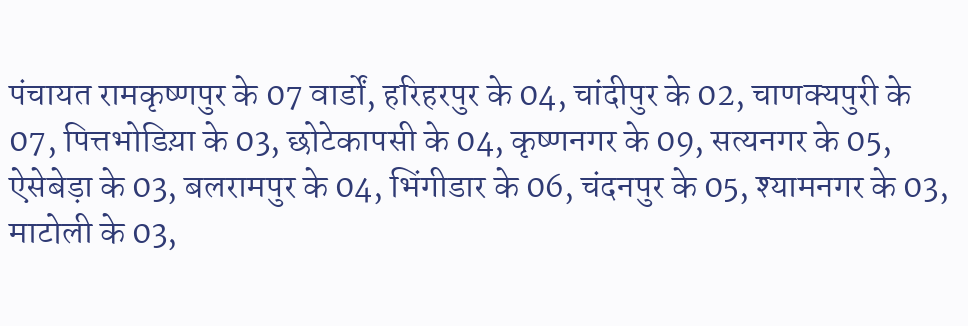पंचायत रामकृष्णपुर के 07 वार्डों, हरिहरपुर के 04, चांदीपुर के 02, चाणक्यपुरी के 07, पित्तभोडिय़ा के 03, छोटेकापसी के 04, कृष्णनगर के 09, सत्यनगर के 05, ऐसेबेड़ा के 03, बलरामपुर के 04, भिंगीडार के 06, चंदनपुर के 05, श्यामनगर के 03, माटोली के 03,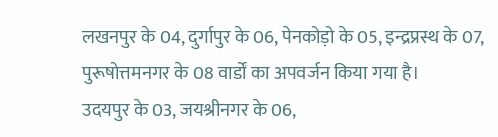लखनपुर के 04, दुर्गापुर के 06, पेनकोड़ो के 05, इन्द्रप्रस्थ के 07, पुरूषोत्तमनगर के 08 वार्डों का अपवर्जन किया गया है।
उदयपुर के 03, जयश्रीनगर के 06,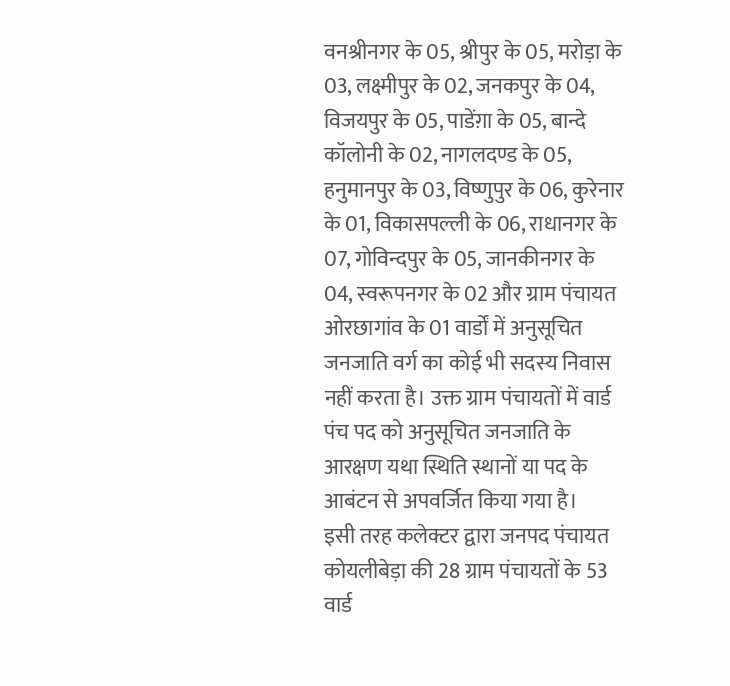वनश्रीनगर के 05, श्रीपुर के 05, मरोड़ा के 03, लक्ष्मीपुर के 02, जनकपुर के 04, विजयपुर के 05, पाडेंग़ा के 05, बान्दे कॉलोनी के 02, नागलदण्ड के 05, हनुमानपुर के 03, विष्णुपुर के 06, कुरेनार के 01, विकासपल्ली के 06, राधानगर के 07, गोविन्दपुर के 05, जानकीनगर के 04, स्वरूपनगर के 02 और ग्राम पंचायत ओरछागांव के 01 वार्डों में अनुसूचित जनजाति वर्ग का कोई भी सदस्य निवास नहीं करता है। उक्त ग्राम पंचायतों में वार्ड पंच पद को अनुसूचित जनजाति के आरक्षण यथा स्थिति स्थानों या पद के आबंटन से अपवर्जित किया गया है।
इसी तरह कलेक्टर द्वारा जनपद पंचायत कोयलीबेड़ा की 28 ग्राम पंचायतों के 53 वार्ड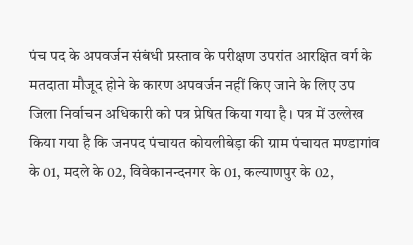पंच पद के अपवर्जन संबंधी प्रस्ताव के परीक्षण उपरांत आरक्षित वर्ग के मतदाता मौजूद होने के कारण अपवर्जन नहीं किए जाने के लिए उप जिला निर्वाचन अधिकारी को पत्र प्रेषित किया गया है। पत्र में उल्लेख किया गया है कि जनपद पंचायत कोयलीबेड़ा की ग्राम पंचायत मण्डागांव के 01, मदले के 02, विवेकानन्दनगर के 01, कल्याणपुर के 02,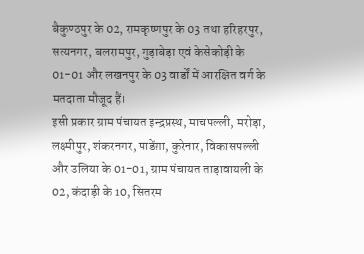बैकुण्ठपुर के 02, रामकृष्णपुर के 03 तथा हरिहरपुर, सत्यनगर, बलरामपुर, गुड़ाबेड़ा एवं केसेकोड़ी के 01-01 और लखनपुर के 03 वार्डों में आरक्षित वर्ग के मतदाता मौजूद हैं।
इसी प्रकार ग्राम पंचायत इन्द्रप्रस्थ, माचपल्ली, मरोड़ा, लक्ष्मीपुर, शंकरनगर, पाडेंग़ा, कुरेनार, विकासपल्ली और उलिया के 01-01, ग्राम पंचायत ताड़ावायली के 02, कंदाड़ी के 10, सितरम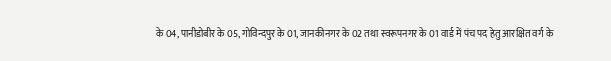के 04, पानीडोबीर के 05, गोविन्दपुर के 01, जानकीनगर के 02 तथा स्वरूपनगर के 01 वार्ड में पंच पद हेतु आरक्षित वर्ग के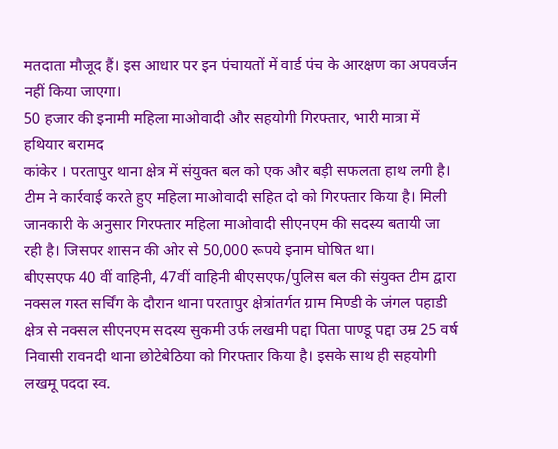मतदाता मौजूद हैं। इस आधार पर इन पंचायतों में वार्ड पंच के आरक्षण का अपवर्जन नहीं किया जाएगा।
50 हजार की इनामी महिला माओवादी और सहयोगी गिरफ्तार, भारी मात्रा में हथियार बरामद
कांकेर । परतापुर थाना क्षेत्र में संयुक्त बल को एक और बड़ी सफलता हाथ लगी है। टीम ने कार्रवाई करते हुए महिला माओवादी सहित दो को गिरफ्तार किया है। मिली जानकारी के अनुसार गिरफ्तार महिला माओवादी सीएनएम की सदस्य बतायी जा रही है। जिसपर शासन की ओर से 50,000 रूपये इनाम घोषित था।
बीएसएफ 40 वीं वाहिनी, 47वीं वाहिनी बीएसएफ/पुलिस बल की संयुक्त टीम द्वारा नक्सल गस्त सर्चिंग के दौरान थाना परतापुर क्षेत्रांतर्गत ग्राम मिण्डी के जंगल पहाडी क्षेत्र से नक्सल सीएनएम सदस्य सुकमी उर्फ लखमी पद्दा पिता पाण्डू पद्दा उम्र 25 वर्ष निवासी रावनदी थाना छोटेबेठिया को गिरफ्तार किया है। इसके साथ ही सहयोगी लखमू पददा स्व.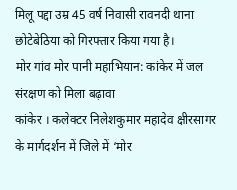मिलू पद्दा उम्र 45 वर्ष निवासी रावनदी थाना छोटेबेठिया को गिरफ्तार किया गया है।
मोर गांव मोर पानी महाभियान: कांकेर में जल संरक्षण को मिला बढ़ावा
कांकेर । कलेक्टर निलेशकुमार महादेव क्षीरसागर के मार्गदर्शन में जिले में ‘मोर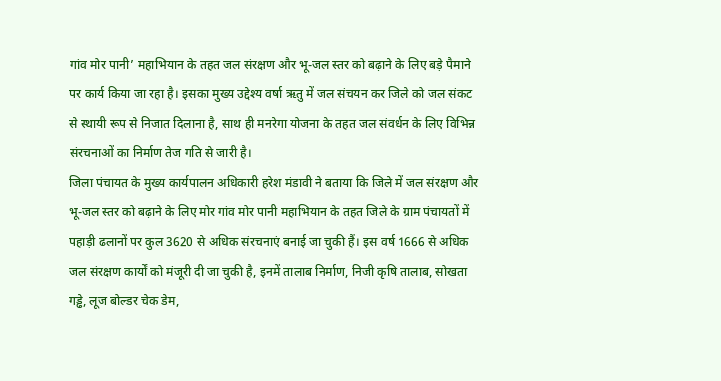गांव मोर पानी’ महाभियान के तहत जल संरक्षण और भू-जल स्तर को बढ़ाने के लिए बड़े पैमाने पर कार्य किया जा रहा है। इसका मुख्य उद्देश्य वर्षा ऋतु में जल संचयन कर जिले को जल संकट से स्थायी रूप से निजात दिलाना है, साथ ही मनरेगा योजना के तहत जल संवर्धन के लिए विभिन्न संरचनाओं का निर्माण तेज गति से जारी है।
जिला पंचायत के मुख्य कार्यपालन अधिकारी हरेश मंडावी ने बताया कि जिले में जल संरक्षण और भू-जल स्तर को बढ़ाने के लिए मोर गांव मोर पानी महाभियान के तहत जिले के ग्राम पंचायतों में पहाड़ी ढलानों पर कुल 3620 से अधिक संरचनाएं बनाई जा चुकी हैं। इस वर्ष 1666 से अधिक जल संरक्षण कार्यों को मंजूरी दी जा चुकी है, इनमें तालाब निर्माण, निजी कृषि तालाब, सोखता गड्ढे, लूज बोल्डर चेक डेम,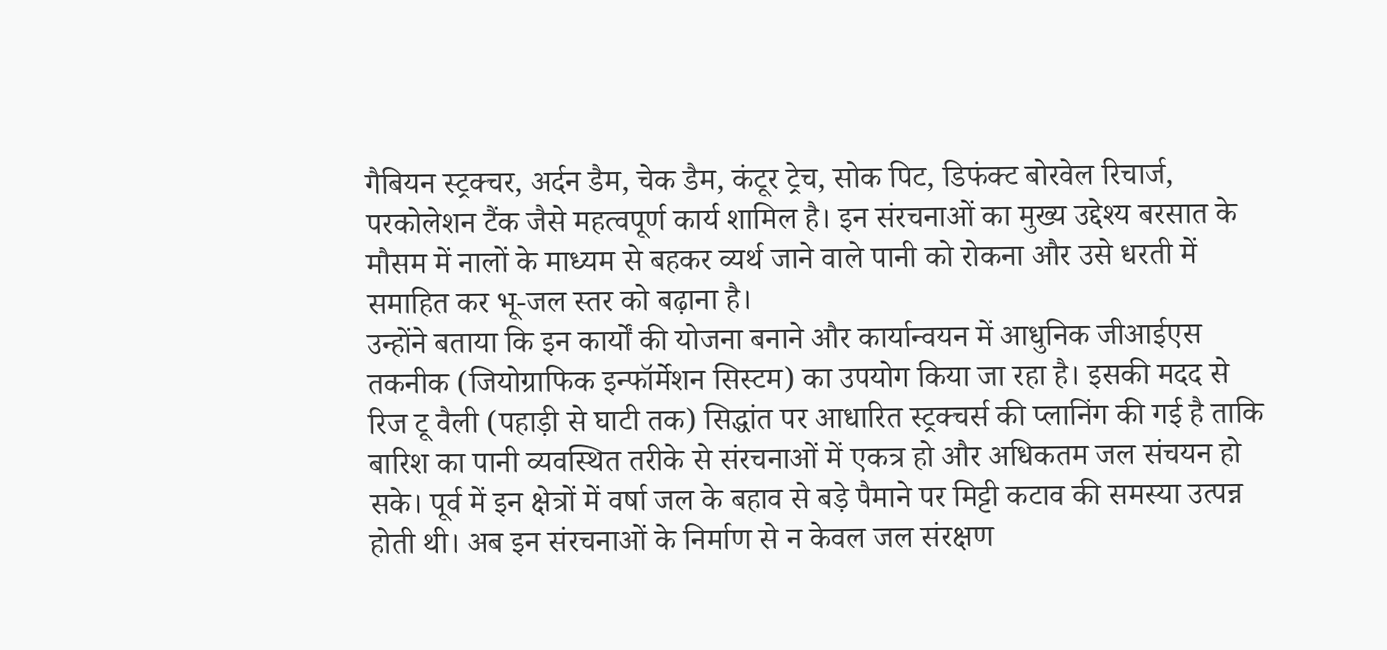गैबियन स्ट्रक्चर, अर्दन डैम, चेक डैम, कंटूर ट्रेच, सोक पिट, डिफंक्ट बोरवेल रिचार्ज, परकोलेशन टैंक जैसे महत्वपूर्ण कार्य शामिल है। इन संरचनाओं का मुख्य उद्देश्य बरसात के मौसम में नालों के माध्यम से बहकर व्यर्थ जाने वाले पानी को रोकना और उसे धरती में समाहित कर भू-जल स्तर को बढ़ाना है।
उन्होंने बताया कि इन कार्यों की योजना बनाने और कार्यान्वयन में आधुनिक जीआईएस तकनीक (जियोग्राफिक इन्फॉर्मेशन सिस्टम) का उपयोग किया जा रहा है। इसकी मदद से रिज टू वैली (पहाड़ी से घाटी तक) सिद्धांत पर आधारित स्ट्रक्चर्स की प्लानिंग की गई है ताकि बारिश का पानी व्यवस्थित तरीके से संरचनाओं में एकत्र हो और अधिकतम जल संचयन हो सके। पूर्व में इन क्षेत्रों में वर्षा जल के बहाव से बड़े पैमाने पर मिट्टी कटाव की समस्या उत्पन्न होती थी। अब इन संरचनाओं के निर्माण से न केवल जल संरक्षण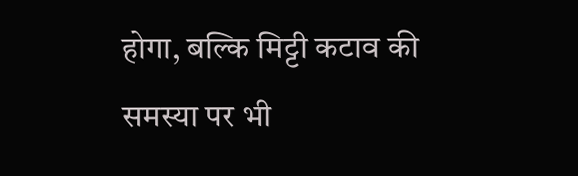होगा, बल्कि मिट्टी कटाव की समस्या पर भी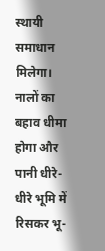स्थायी समाधान मिलेगा। नालों का बहाव धीमा होगा और पानी धीरे-धीरे भूमि में रिसकर भू-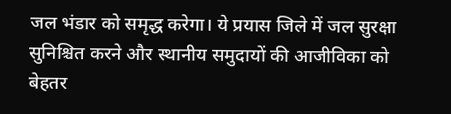जल भंडार को समृद्ध करेगा। ये प्रयास जिले में जल सुरक्षा सुनिश्चित करने और स्थानीय समुदायों की आजीविका को बेहतर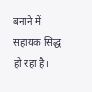बनाने में सहायक सिद्ध हो रहा है।